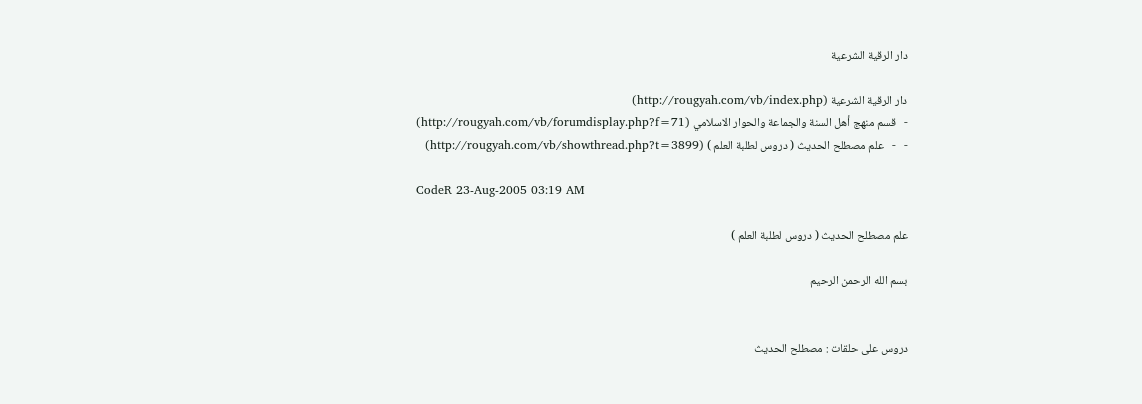دار الرقية الشرعية

دار الرقية الشرعية (http://rougyah.com/vb/index.php)
-   قسم منهج أهل السنة والجماعة والحوار الاسلامي (http://rougyah.com/vb/forumdisplay.php?f=71)
-   -   علم مصطلح الحديث ( دروس لطلبة العلم ) (http://rougyah.com/vb/showthread.php?t=3899)

CodeR 23-Aug-2005 03:19 AM

علم مصطلح الحديث ( دروس لطلبة العلم )

بسم الله الرحمن الرحيم


دروس على حلقات : مصطلح الحديث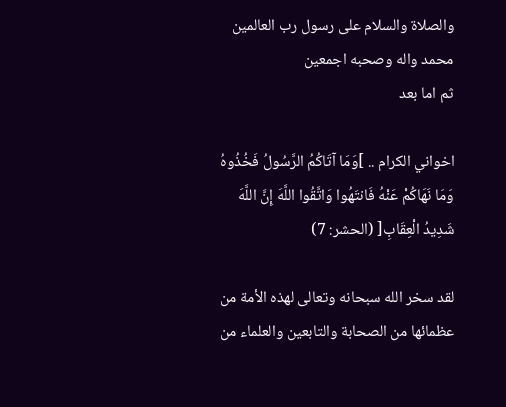والصلاة والسلام على رسول رب العالمين محمد واله وصحبه اجمعين
ثم اما بعد

اخواني الكرام .. ]وَمَا آتَاكُمُ الرَّسُولُ فَخُذُوهُ وَمَا نَهَاكُمْ عَنْهُ فَانتَهُوا وَاتَّقُوا اللَّهَ إِنَّ اللَّهَ شَدِيدُ الْعِقَابِ[ (الحشر: 7)

لقد سخر الله سبحانه وتعالى لهذه الأمة من عظمائها من الصحابة والتابعين والعلماء من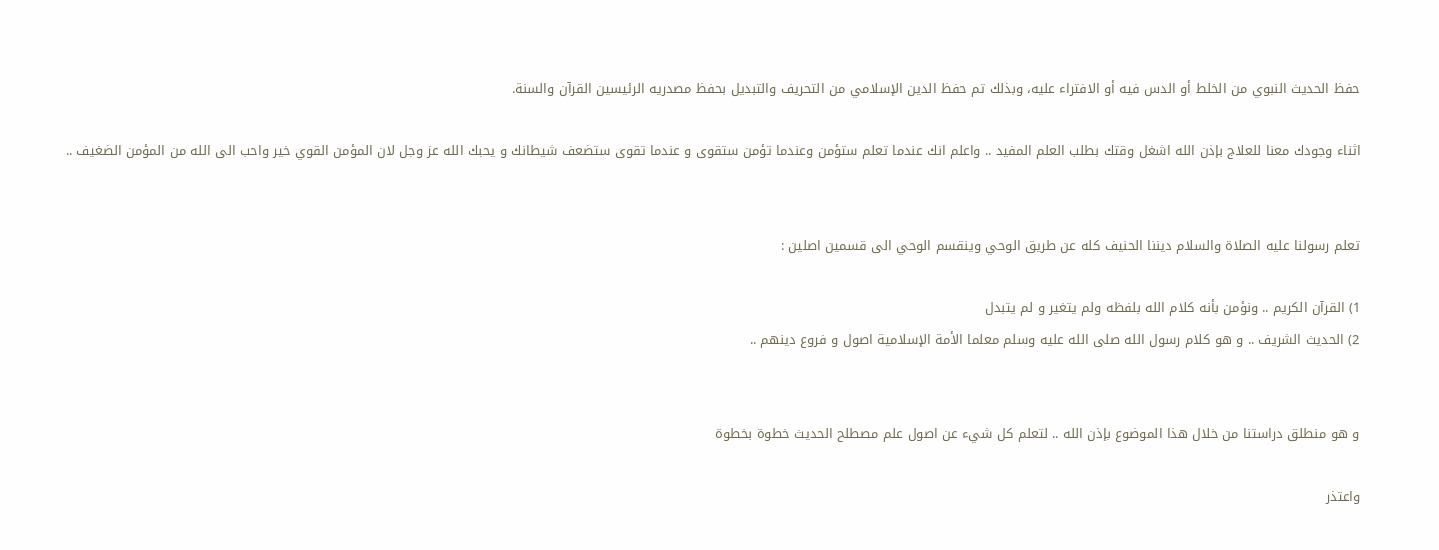حفظ الحديث النبوي من الخلط أو الدس فيه أو الافتراء عليه، وبذلك تم حفظ الدين الإسلامي من التحريف والتبديل بحفظ مصدريه الرئيسين القرآن والسنة.

اثناء وجودك معنا للعلاج بإذن الله اشغل وقتك بطلب العلم المفيد .. واعلم انك عندما تعلم ستؤمن وعندما تؤمن ستقوى و عندما تقوى ستضعف شيطانك و يحبك الله عز وجل لان المؤمن القوي خير واحب الى الله من المؤمن الضغيف ..


تعلم رسولنا عليه الصلاة والسلام ديننا الحنيف كله عن طريق الوحي وينقسم الوحي الى قسمين اصلين :

1) القرآن الكريم .. ونؤمن بأنه كلام الله بلفظه ولم يتغير و لم يتبدل
2) الحديث الشريف .. و هو كلام رسول الله صلى الله عليه وسلم معلما الأمة الإسلامية اصول و فروع دينهم ..


و هو منطلق دراستنا من خلال هذا الموضوع بإذن الله .. لتعلم كل شيء عن اصول علم مصطلح الحديث خطوة بخطوة

واعتذر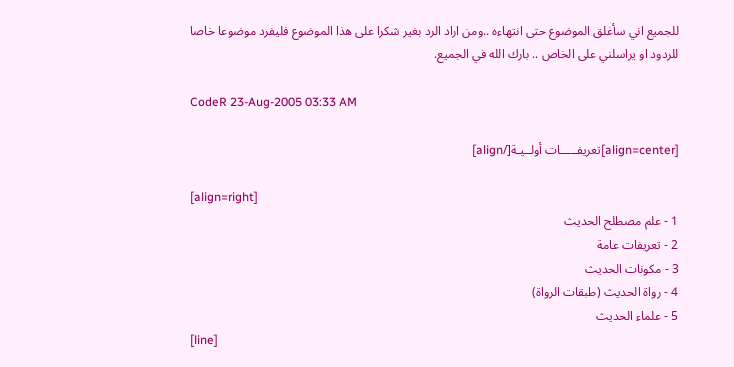للجميع اني سأغلق الموضوع حتى انتهاءه ..ومن اراد الرد بغير شكرا على هذا الموضوع فليفرد موضوعا خاصا للردود او يراسلني على الخاص .. بارك الله في الجميع.

CodeR 23-Aug-2005 03:33 AM

[align=center]تعريفـــــات أولــيـة[/align]

[align=right]
1 - علم مصطلح الحديث
2 - تعريفات عامة
3 - مكونات الحديث
4 - رواة الحديث (طبقات الرواة)
5 - علماء الحديث
[line]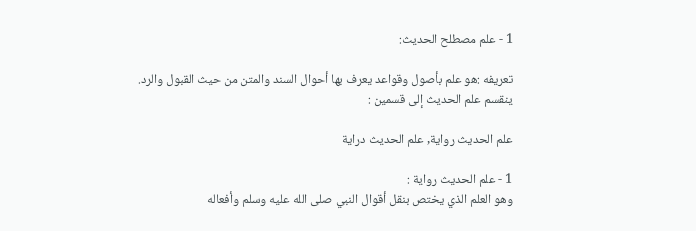1 - علم مصطلح الحديث:

تعريفه :هو علم بأصول وقواعد يعرف بها أحوال السند والمتن من حيث القبول والرد.
ينقسم علم الحديث إلى قسمين :

علم الحديث رواية, علم الحديث دراية

1 - علم الحديث رواية :
وهو العلم الذي يختص بنقل أقوال النبي صلى الله عليه وسلم وأفعاله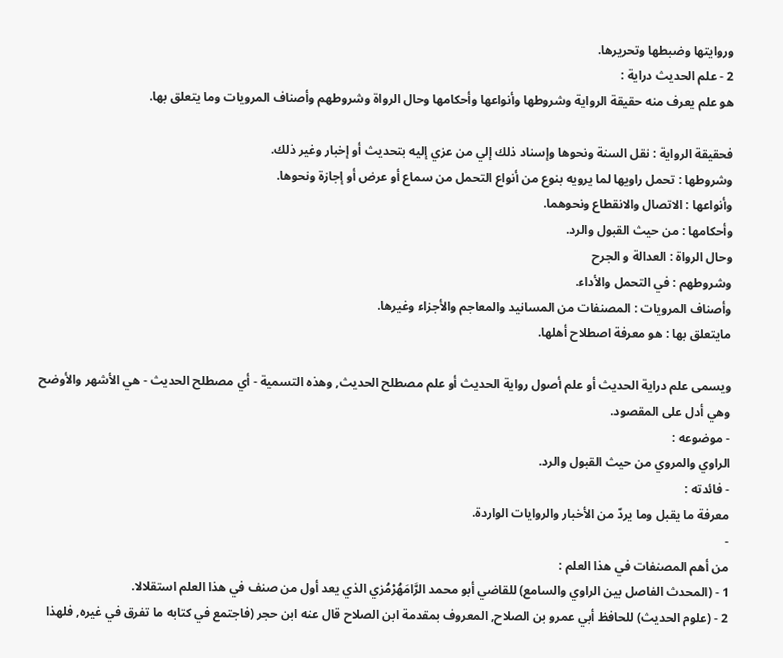وروايتها وضبطها وتحريرها.
2 - علم الحديث دراية :
هو علم يعرف منه حقيقة الرواية وشروطها وأنواعها وأحكامها وحال الرواة وشروطهم وأصناف المرويات وما يتعلق بها.

فحقيقة الرواية : نقل السنة ونحوها وإسناد ذلك إلي من عزي إليه بتحديث أو إخبار وغير ذلك.
وشروطها : تحمل راويها لما يرويه بنوع من أنواع التحمل من سماع أو عرض أو إجازة ونحوها.
وأنواعها : الاتصال والانقطاع ونحوهما.
وأحكامها : من حيث القبول والرد.
وحال الرواة : العدالة و الجرح
وشروطهم : في التحمل والأداء.
وأصناف المرويات : المصنفات من المسانيد والمعاجم والأجزاء وغيرها.
مايتعلق بها : هو معرفة اصطلاح أهلها.

ويسمى علم دراية الحديث أو علم أصول رواية الحديث أو علم مصطلح الحديث, وهذه التسمية - أي مصطلح الحديث - هي الأشهر والأوضح وهي أدل على المقصود.
- موضوعه :
الراوي والمروي من حيث القبول والرد.
- فائدته :
معرفة ما يقبل وما يردّ من الأخبار والروايات الواردة.
-
من أهم المصنفات في هذا العلم :
1 - (المحدث الفاصل بين الراوي والسامع) للقاضي أبو محمد الرَّامَهُرْمُزي الذي يعد أول من صنف في هذا العلم استقلالا.
2 - (علوم الحديث) للحافظ أبي عمرو بن الصلاح, المعروف بمقدمة ابن الصلاح قال عنه ابن حجر (فاجتمع في كتابه ما تفرق في غيره, فلهذا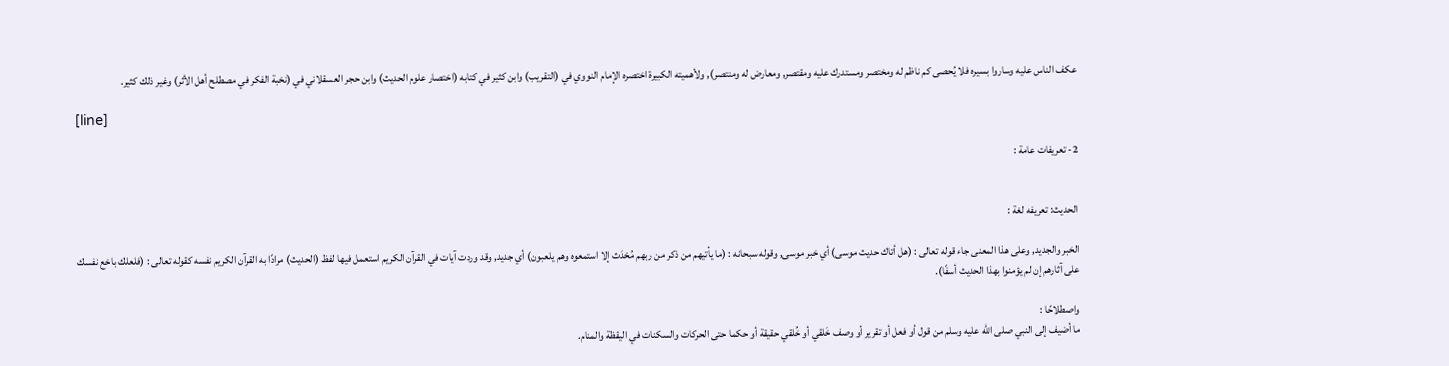عكف الناس عليه وساروا بسيره فلا يُحصى كم ناظم له ومختصر ومستدرك عليه ومقتصر, ومعارض له ومنتصر), ولأهميته الكبيرة اختصره الإمام النووي في (التقريب) وابن كثير في كتابه (اختصار علوم الحديث) وابن حجر العسقلاني في (نخبة الفكر في مصطلح أهل الأثر) وغير ذلك كثير.

[line]

2- تعريفات عامة :


الحديث: تعريفه لغة :

الخبر والجديد, وعلى هذا المعنى جاء قوله تعالى : (هل أتاك حديث موسى) أي خبر موسى, وقوله سبحانه : (ما يأتيهم من ذكر من ربهم مُحْدَث إلا استمعوه وهم يلعبون) أي جديد, وقد وردت آيات في القرآن الكريم استعمل فيها لفظ (الحديث) مرادًا به القرآن الكريم نفسه كقوله تعالى : (فلعلك باخع نفسك على آثارهم إن لم يؤمنوا بهذا الحديث أسفًا).

واصطلاحًا :
ما أضيف إلى النبي صلى الله عليه وسلم من قول أو فعل أو تقرير أو وصف خَلقي أو خُلقي حقيقة أو حكما حتى الحركات والسكنات في اليقظة والمنام.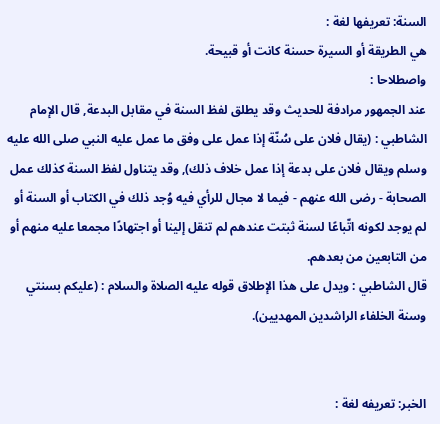السنة: تعريفها لغة :
هي الطريقة أو السيرة حسنة كانت أو قبيحة.
واصطلاحا :
عند الجمهور مرادفة للحديث وقد يطلق لفظ السنة في مقابل البدعة, قال الإمام الشاطبي : (يقال فلان على سُنّة إذا عمل على وفق ما عمل عليه النبي صلى الله عليه وسلم ويقال فلان على بدعة إذا عمل خلاف ذلك), وقد يتناول لفظ السنة كذلك عمل الصحابة - رضى الله عنهم - فيما لا مجال للرأي فيه وُجد ذلك في الكتاب أو السنة أو لم يوجد لكونه اتّباعًا لسنة ثبتت عندهم لم تنقل إلينا أو اجتهادًا مجمعا عليه منهم أو من التابعين من بعدهم.
قال الشاطبي : ويدل على هذا الإطلاق قوله عليه الصلاة والسلام : (عليكم بسنتي وسنة الخلفاء الراشدين المهديين).


الخبر: تعريفه لغة :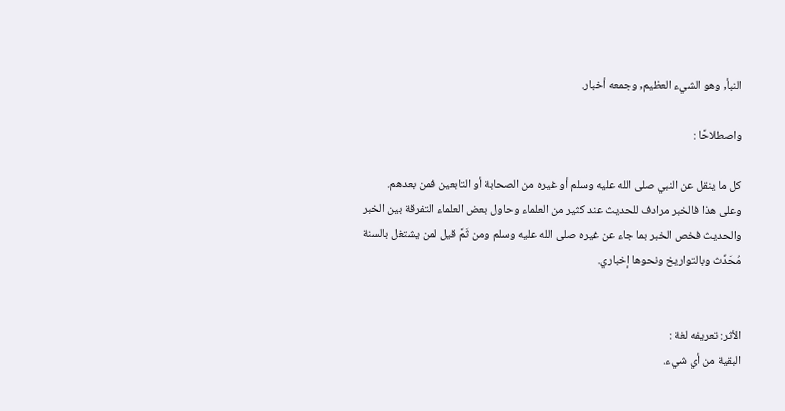النبأ, وهو الشيء العظيم, وجمعه أخبار.

واصطلاحًا :

كل ما ينقل عن النبي صلى الله عليه وسلم أو غيره من الصحابة أو التابعين فمن بعدهم.
وعلى هذا فالخبر مرادف للحديث عند كثير من العلماء وحاول بعض العلماء التفرقة بين الخبر والحديث فخص الخبر بما جاء عن غيره صلى الله عليه وسلم ومن ثَمَّ قيل لمن يشتغل بالسنة مُحَدِّث وبالتواريخ ونحوها إخباري.


الأثر: تعريفه لغة :
البقية من أي شيء.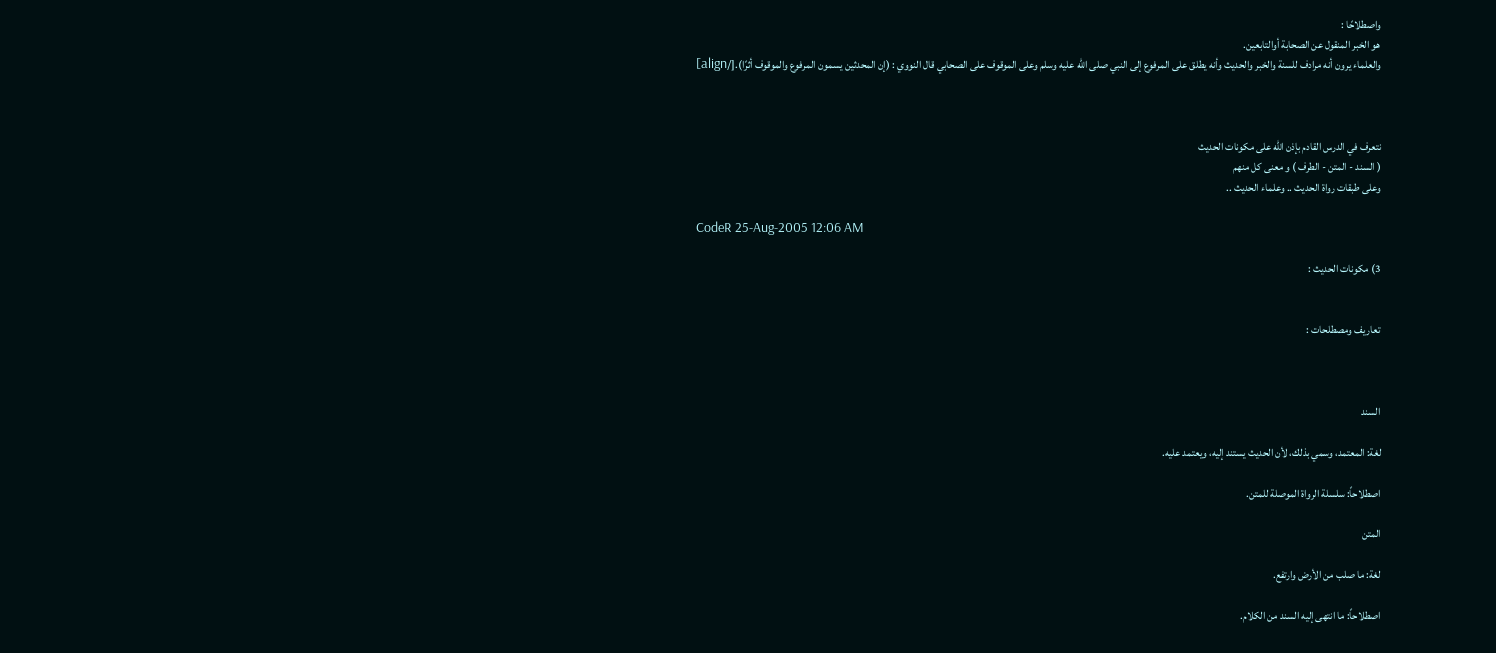واصطلاحًا :
هو الخبر المنقول عن الصحابة أوالتابعين.
والعلماء يرون أنه مرادف للسنة والخبر والحديث وأنه يطلق على المرفوع إلى النبي صلى الله عليه وسلم وعلى الموقوف على الصحابي قال النووي : (إن المحدثين يسمون المرفوع والموقوف أثرًا).[/align]



نتعرف في الدرس القادم بإذن الله على مكونات الحديث
( السند - المتن - الطرف ) و معنى كل منهم
وعلى طبقات رواة الحديث .. وعلماء الحديث ..

CodeR 25-Aug-2005 12:06 AM

3) مكونات الحديث :


تعاريف ومصطلحات :



السند

لغة: المعتمد، وسمي بذلك، لأن الحديث يستند إليه، ويعتمد عليه.

اصطلاحاً: سلسلة الرواة الموصلة للمتن.

المتن

لغة: ما صلب من الأرض وارتفع.

اصطلاحاً: ما انتهى إليه السند من الكلام.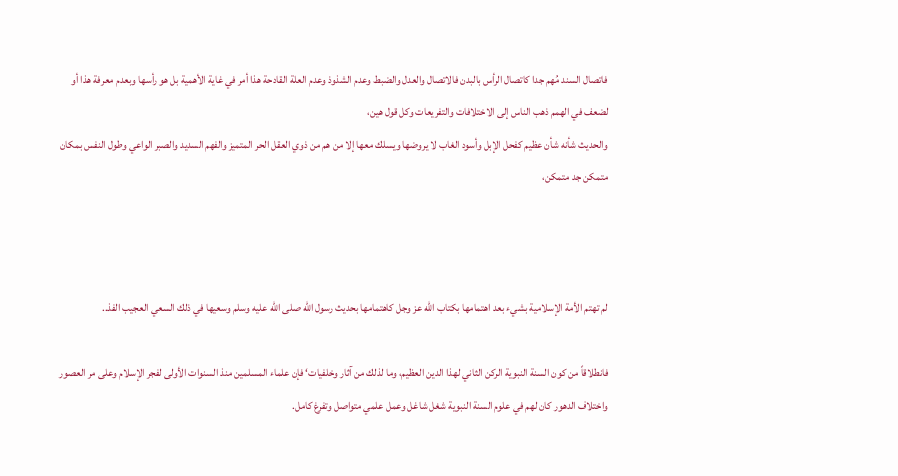فاتصال السند مُهم جدا كاتصال الرأس بالبدن فالاتصال والعدل والضبط وعدم الشذوذ وعدم العلة القادحة هذا أمر في غاية الأهمية بل هو رأسها وبعدم معرفة هذا أو لضعف في الهمم ذهب الناس إلى الاختلافات والتفريعات وكل قول هين،
والحديث شأنه شأن عظيم كفحل الإبل وأسود الغاب لا يروضها ويسلك معها إلا من هم من ذوي العقل الحر المتميز والفهم السديد والصبر الواعي وطول النفس بمكان متمكن جد متمكن،



لم تهتم الأمة الإسلامية بشيء بعد اهتمامها بكتاب الله عز وجل كاهتمامها بحديث رسول الله صلى الله عليه وسلم وسعيها في ذلك السعي العجيب الفذ..

فانطلاقاً من كون السنة النبوية الركن الثاني لهذا الدين العظيم، وما لذلك من آثار وخلفيات‘ فإن علماء المسلمين منذ السنوات الأولى لفجر الإسلام وعلى مر العصور واختلاف الدهور كان لهم في علوم السنة النبوية شغل شاغل وعمل علمي متواصل وتفرغ كامل.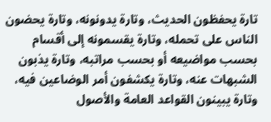تارة يحفظون الحديث، وتارة يدونونه، وتارة يحضون الناس على تحمله، وتارة يقسمونه إلى أقسام بحسب مواضيعه أو بحسب مراتبه، وتارة يذبون الشبهات عنه، وتارة يكشفون أمر الوضاعين فيه، وتارة يبينون القواعد العامة والأصول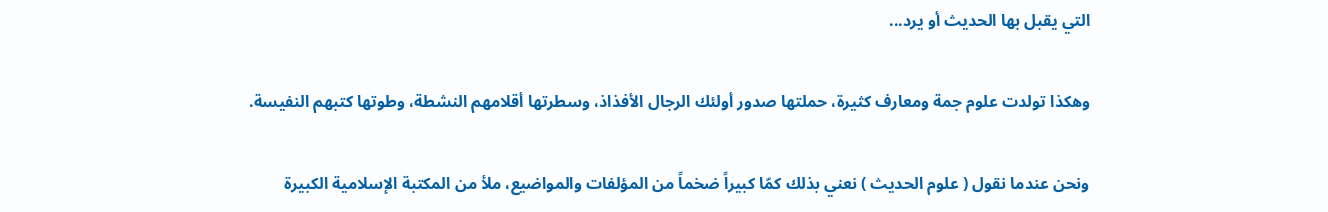التي يقبل بها الحديث أو يرد...

وهكذا تولدت علوم جمة ومعارف كثيرة، حملتها صدور أولئك الرجال الأفذاذ، وسطرتها أقلامهم النشطة، وطوتها كتبهم النفيسة.

ونحن عندما نقول ( علوم الحديث ) نعني بذلك كمّا كبيراً ضخماً من المؤلفات والمواضيع، ملأ من المكتبة الإسلامية الكبيرة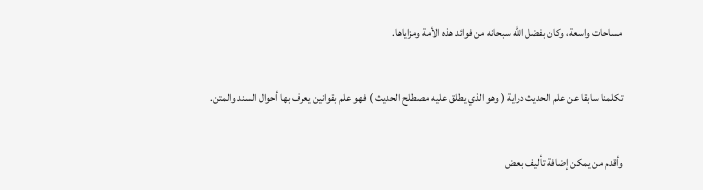مساحات واسعة، وكان بفضل الله سبحانه من فوائد هذه الأمة ومزاياها.

تكلمنا سابقا عن علم الحديث دراية ( وهو الذي يطلق عليه مصطلح الحديث ) فهو علم بقوانين يعرف بها أحوال السند والمتن.

وأقدم من يمكن إضافة تأليف بعض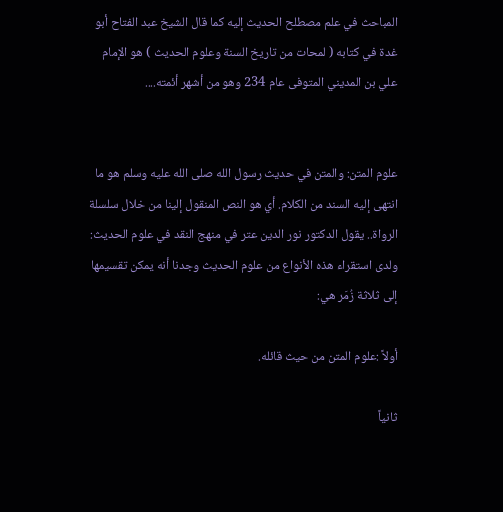المباحث في علم مصطلح الحديث إليه كما قال الشيخ عبد الفتاح أبو غدة في كتابه ( لمحات من تاريخ السنة وعلوم الحديث ) هو الإمام علي بن المديني المتوفى عام 234 وهو من أشهر أئمته....


علوم المتن: والمتن في حديث رسول الله صلى الله عليه وسلم هو ما انتهى إليه السند من الكلام. أي هو النص المنقول إلينا من خلال سلسلة الرواة.. يقول الدكتور نور الدين عتر في منهج النقد في علوم الحديث: ولدى استقراء هذه الأنواع من علوم الحديث وجدنا أنه يمكن تقسيمها إلى ثلاثة زُمَر هي:

أولاً :علوم المتن من حيث قائله.

ثانياً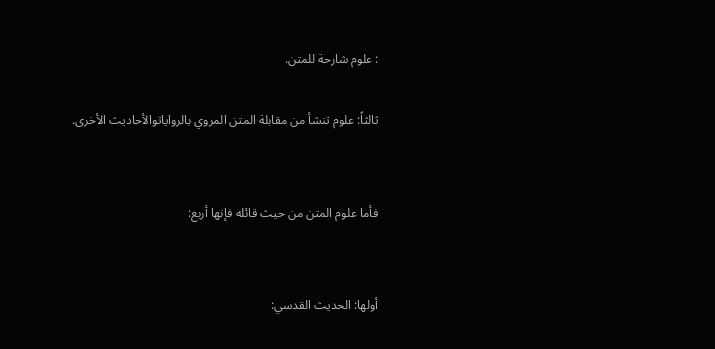: علوم شارحة للمتن.

ثالثاً: علوم تنشأ من مقابلة المتن المروي بالرواياتوالأحاديث الأخرى.


فأما علوم المتن من حيث قائله فإنها أربع:


أولها: الحديث القدسي: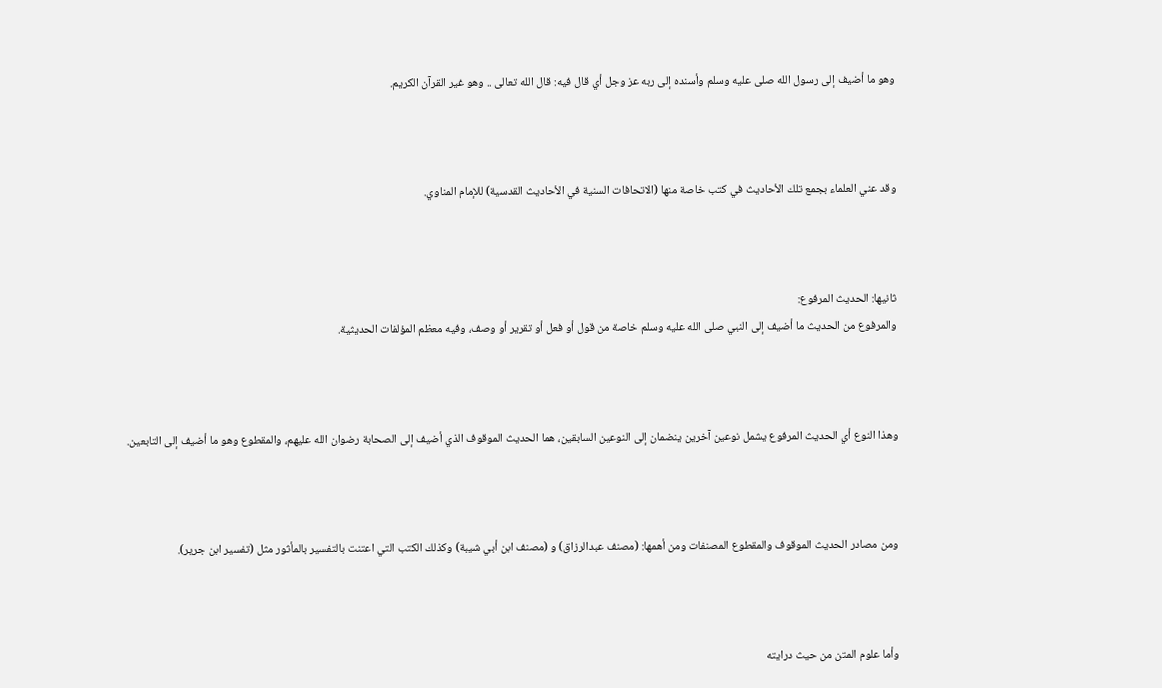وهو ما أضيف إلى رسول الله صلى عليه وسلم وأسنده إلى ربه عز وجل أي قال فيه: قال الله تعالى .. وهو غير القرآن الكريم.



وقد عني العلماء بجمع تلك الأحاديث في كتب خاصة منها (الاتحافات السنية في الأحاديث القدسية) للإمام المناوي.



ثانيها: الحديث المرفوع:
والمرفوع من الحديث ما أضيف إلى النبي صلى الله عليه وسلم خاصة من قول أو فعل أو تقرير أو وصف، وفيه معظم المؤلفات الحديثية.



وهذا النوع أي الحديث المرفوع يشمل نوعين آخرين ينضمان إلى النوعين السابقين، هما الحديث الموقوف الذي أضيف إلى الصحابة رضوان الله عليهم، والمقطوع وهو ما أضيف إلى التابعين.



ومن مصادر الحديث الموقوف والمقطوع المصنفات ومن أهمها: (مصنف عبدالرزاق) و (مصنف ابن أبي شيبة) وكذلك الكتب التي اعتنت بالتفسير بالمأثور مثل (تفسير ابن جرير).



وأما علوم المتن من حيث درايته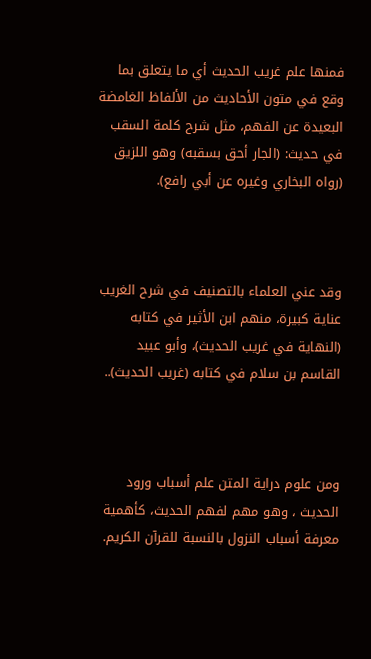فمنها علم غريب الحديث أي ما يتعلق بما وقع في متون الأحاديث من الألفاظ الغامضة البعيدة عن الفهم، مثل شرح كلمة السقب في حديث: (الجار أحق بسقبه) وهو اللزيق (رواه البخاري وغيره عن أبي رافع).



وقد عني العلماء بالتصنيف في شرح الغريب عناية كبيرة، منهم ابن الأثير في كتابه (النهاية في غريب الحديث)، وأبو عبيد القاسم بن سلام في كتابه (غريب الحديث)..



ومن علوم دراية المتن علم أسباب ورود الحديث ، وهو مهم لفهم الحديث، كأهمية معرفة أسباب النزول بالنسبة للقرآن الكريم.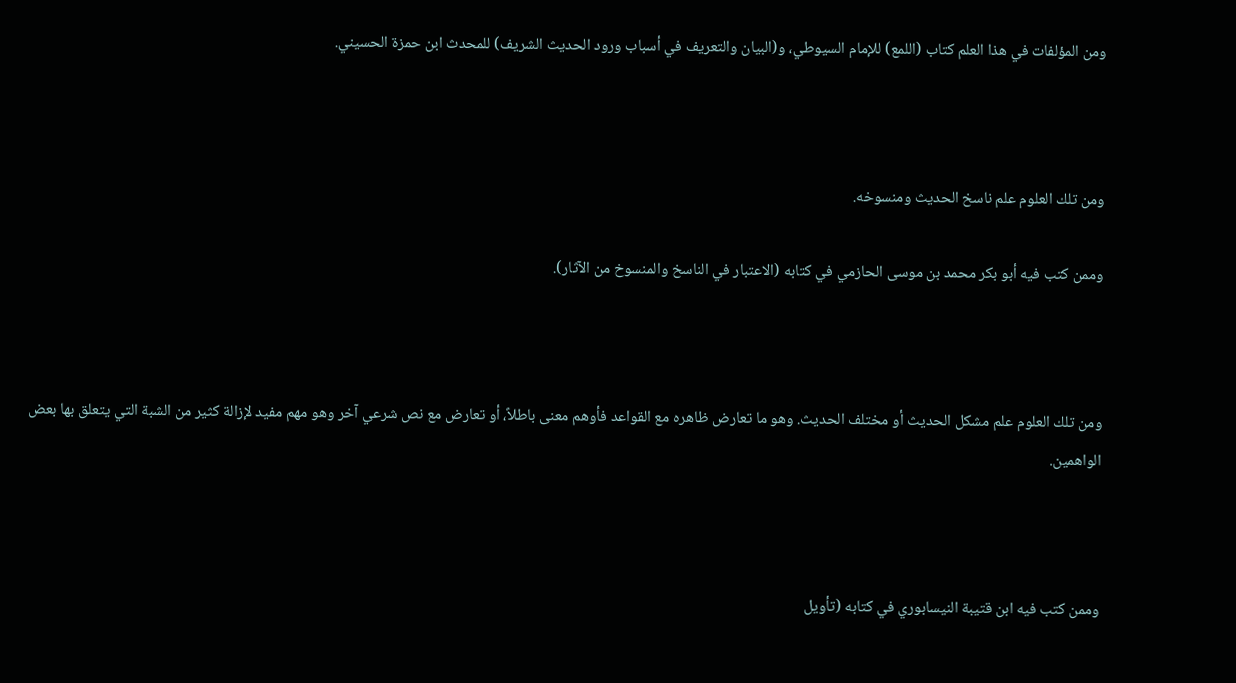ومن المؤلفات في هذا العلم كتاب (اللمع) للإمام السيوطي، و(البيان والتعريف في أسباب ورود الحديث الشريف) للمحدث ابن حمزة الحسيني.



ومن تلك العلوم علم ناسخ الحديث ومنسوخه.

وممن كتب فيه أبو بكر محمد بن موسى الحازمي في كتابه (الاعتبار في الناسخ والمنسوخ من الآثار).



ومن تلك العلوم علم مشكل الحديث أو مختلف الحديث. وهو ما تعارض ظاهره مع القواعد فأوهم معنى باطلاً، أو تعارض مع نص شرعي آخر وهو مهم مفيد لإزالة كثير من الشبة التي يتعلق بها بعض الواهمين.



وممن كتب فيه ابن قتيبة النيسابوري في كتابه (تأويل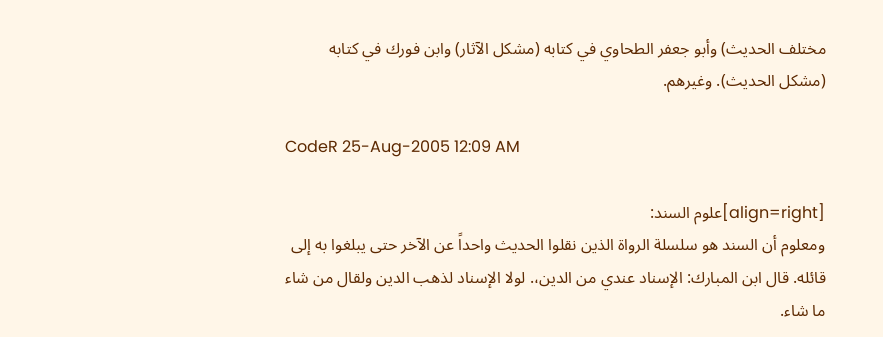مختلف الحديث) وأبو جعفر الطحاوي في كتابه (مشكل الآثار) وابن فورك في كتابه (مشكل الحديث). وغيرهم.

CodeR 25-Aug-2005 12:09 AM

[align=right]علوم السند:
ومعلوم أن السند هو سلسلة الرواة الذين نقلوا الحديث واحداً عن الآخر حتى يبلغوا به إلى قائله. قال ابن المبارك: الإسناد عندي من الدين،. لولا الإسناد لذهب الدين ولقال من شاء ما شاء.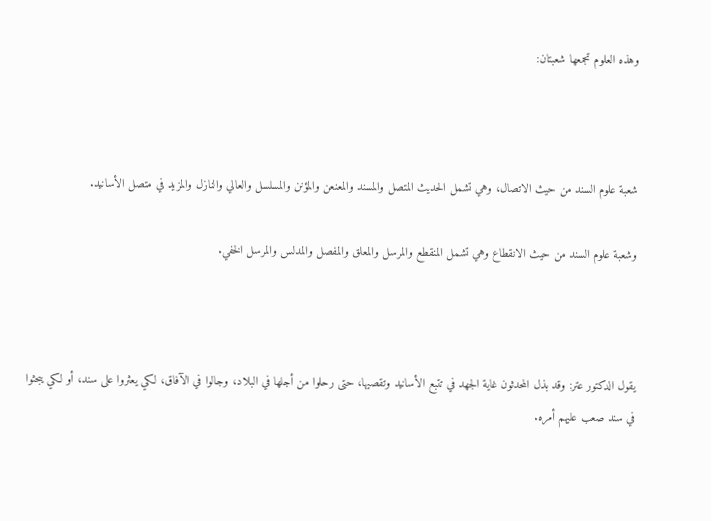وهذه العلوم تجمعها شعبتان:



شعبة علوم السند من حيث الاتصال، وهي تشمل الحديث المتصل والمسند والمعنعن والمؤنن والمسلسل والعالي والنازل والمزيد في متصل الأسانيد.

وشعبة علوم السند من حيث الانقطاع وهي تشمل المنقطع والمرسل والمعلق والمفصل والمدلس والمرسل الخفي.



يقول الدكتور عتر: وقد بذل المحدثون غاية الجهد في تتبع الأسانيد وتقصيها، حتى رحلوا من أجلها في البلاد، وجالوا في الآفاق، لكي يعثروا على سند، أو لكي يبحثوا في سند صعب عليهم أمره.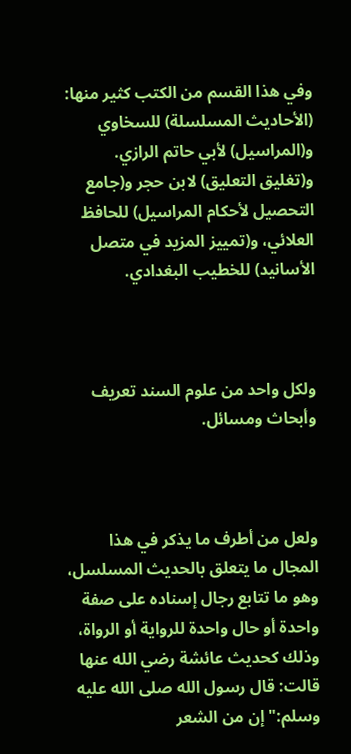وفي هذا القسم من الكتب كثير منها: (الأحاديث المسلسلة) للسخاوي و(المراسيل) لأبي حاتم الرازي. و(تغليق التعليق) لابن حجر و(جامع التحصيل لأحكام المراسيل) للحافظ العلائي، و(تمييز المزيد في متصل الأسانيد) للخطيب البغدادي.



ولكل واحد من علوم السند تعريف وأبحاث ومسائل.



ولعل من أطرف ما يذكر في هذا المجال ما يتعلق بالحديث المسلسل، وهو ما تتابع رجال إسناده على صفة واحدة أو حال واحدة للرواية أو الرواة، وذلك كحديث عائشة رضي الله عنها قالت: قال رسول الله صلى الله عليه وسلم:" إن من الشعر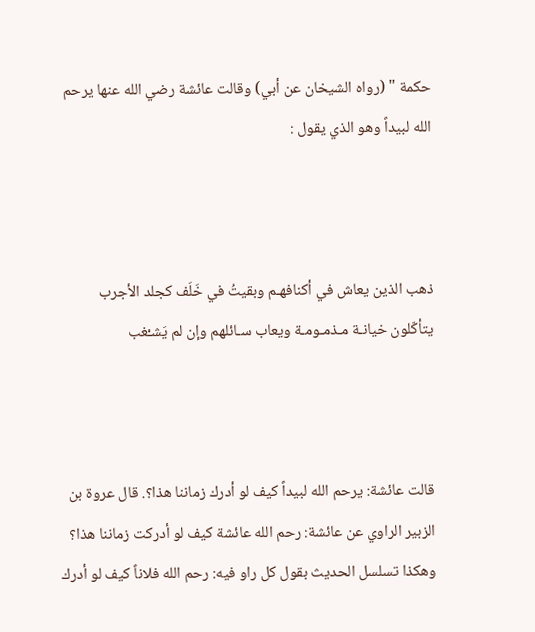حكمة " (رواه الشيخان عن أبي) وقالت عائشة رضي الله عنها يرحم الله لبيداً وهو الذي يقول :



ذهب الذين يعاش في أكنافهـم وبقيتُ في خَلَف كجلد الأجرب
يتأكّلون خيانـة مـذمـومـة ويعاب سـائلهم وإن لم يَشـْغب



قالت عائشة: يرحم الله لبيداً كيف لو أدرك زماننا هذا؟. قال عروة بن الزبير الراوي عن عائشة: رحم الله عائشة كيف لو أدركت زماننا هذا؟ وهكذا تسلسل الحديث بقول كل راو فيه: رحم الله فلاناً كيف لو أدرك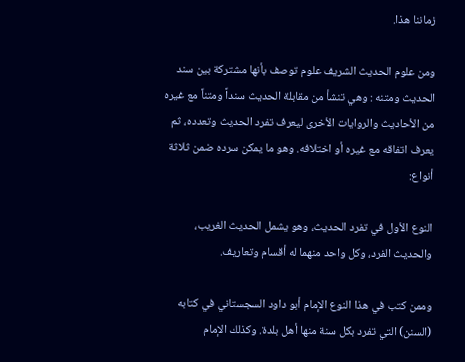زماننا هذا.

ومن علوم الحديث الشريف علوم توصف بأنها مشتركة بين سند الحديث ومتنه : وهي تنشأ من مقابلة الحديث سنداً ومتناً مع غيره من الأحاديث والروايات الأخرى ليعرف تفرد الحديث وتعدده، ثم يعرف اتفاقه مع غيره أو اختلافه. وهو ما يمكن سرده ضمن ثلاثة أنواع:

النوع الأول في تفرد الحديث، وهو يشمل الحديث الغريب، والحديث الفرد، وكل واحد منهما له أقسام وتعاريف.

وممن كتب في هذا النوع الإمام أبو داود السجستاني في كتابه (السنن) التي تفرد بكل سنة منها أهل بلدة. وكذلك الإمام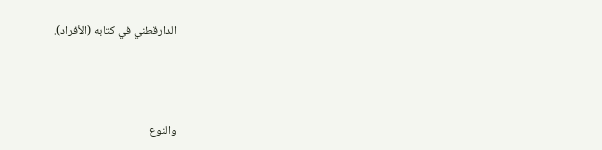الدارقطني في كتابه (الأفراد).



والنوع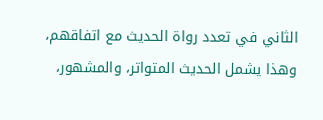الثاني في تعدد رواة الحديث مع اتفاقهم، وهذا يشمل الحديث المتواتر، والمشهور،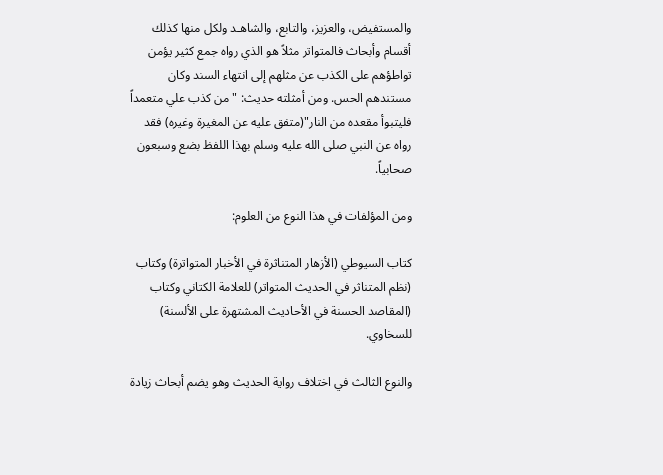والمستفيض، والعزيز، والتابع، والشاهـد ولكل منها كذلك أقسام وأبحاث فالمتواتر مثلاً هو الذي رواه جمع كثير يؤمن تواطؤهم على الكذب عن مثلهم إلى انتهاء السند وكان مستندهم الحس. ومن أمثلته حديث: " من كذب علي متعمداً فليتبوأ مقعده من النار"(متفق عليه عن المغيرة وغيره) فقد رواه عن النبي صلى الله عليه وسلم بهذا اللفظ بضع وسبعون صحابياً.

ومن المؤلفات في هذا النوع من العلوم:

كتاب السيوطي (الأزهار المتناثرة في الأخبار المتواترة) وكتاب (نظم المتناثر في الحديث المتواتر) للعلامة الكتاني وكتاب (المقاصد الحسنة في الأحاديث المشتهرة على الألسنة) للسخاوي.

والنوع الثالث في اختلاف رواية الحديث وهو يضم أبحاث زيادة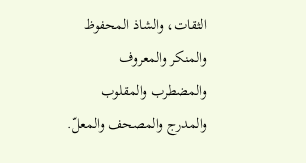الثقات، والشاذ المحفوظ والمنكر والمعروف والمضطرب والمقلوب والمدرج والمصحف والمعلّ.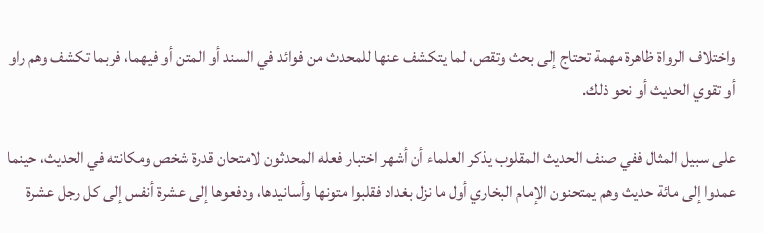واختلاف الرواة ظاهرة مهمة تحتاج إلى بحث وتقص، لما يتكشف عنها للمحدث من فوائد في السند أو المتن أو فيهما، فربما تكشف وهم راو أو تقوي الحديث أو نحو ذلك.

على سبيل المثال ففي صنف الحديث المقلوب يذكر العلماء أن أشهر اختبار فعله المحدثون لامتحان قدرة شخص ومكانته في الحديث، حينما عمدوا إلى مائة حديث وهم يمتحنون الإمام البخاري أول ما نزل بغداد فقلبوا متونها وأسانيدها، ودفعوها إلى عشرة أنفس إلى كل رجل عشرة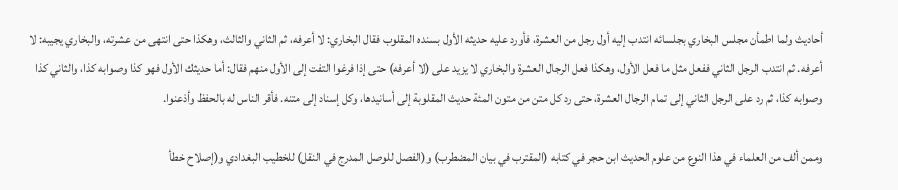أحاديث ولما اطمأن مجلس البخاري بجلسائه انتدب إليه أول رجل من العشرة، فأورد عليه حديثه الأول بسنده المقلوب فقال البخاري: لا أعرفه، ثم الثاني والثالث، وهكذا حتى انتهى من عشرته، والبخاري يجيبه: لا أعرفه. ثم انتدب الرجل الثاني ففعل مثل ما فعل الأول، وهكذا فعل الرجال العشرة والبخاري لا يزيد على (لا أعرفه) حتى إذا فرغوا التفت إلى الأول منهم فقال: أما حديثك الأول فهو كذا وصوابه كذا، والثاني كذا وصوابه كذا، ثم رد على الرجل الثاني إلى تمام الرجال العشرة، حتى رد كل متن من متون المئة حديث المقلوبة إلى أسانيدها، وكل إسناد إلى متنه. فأقر الناس له بالحفظ وأذعنوا.

وممن ألف من العلماء في هذا النوع من علوم الحديث ابن حجر في كتابه (المقترب في بيان المضطرب) و(الفصل للوصل المدرج في النقل) للخطيب البغدادي و(إصلاح خطأ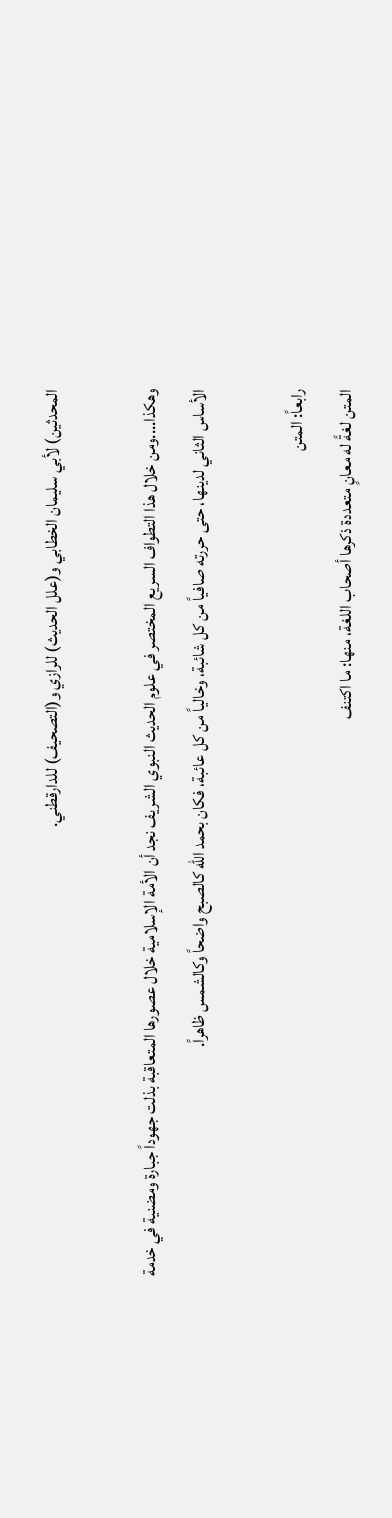المحدثين) لأبي سليمان الخطابي و(علل الحديث) للرازي و(التصحيف) للدارقطني.

وهكذا....ومن خلال هذا التطواف السريع المختصر في علوم الحديث النبوي الشريف نجد أن الأمة الإسلامية خلال عصورها المتعاقبة بذلت جهوداً جبارة ومضنية في خدمة الأساس الثاني لدينها، حتى حررته صافياً من كل شائبة، وخالياً من كل عائبة، فكان بحمد الله كالصبح واضحاً وكالشمس ظاهراً.

رابعاً: المتن
المتن لغةً له معانٍ متعددة ذكرها أصحاب اللغة، منها: ما اكتنف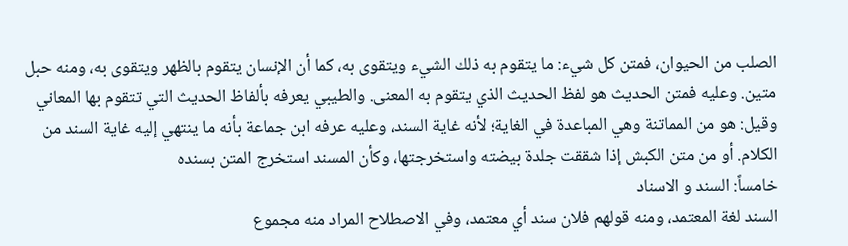الصلب من الحيوان، فمتن كل شيء: ما يتقوم به ذلك الشيء ويتقوى به، كما أن الإنسان يتقوم بالظهر ويتقوى به، ومنه حبل متين. وعليه فمتن الحديث هو لفظ الحديث الذي يتقوم به المعنى. والطيبي يعرفه بألفاظ الحديث التي تتقوم بها المعاني
وقيل: هو من المماتنة وهي المباعدة في الغاية؛ لأنه غاية السند، وعليه عرفه ابن جماعة بأنه ما ينتهي إليه غاية السند من الكلام. أو من متن الكبش إذا شققت جلدة بيضته واستخرجتها، وكأن المسند استخرج المتن بسنده
خامساً: السند و الاسناد
السند لغة المعتمد، ومنه قولهم فلان سند أي معتمد، وفي الاصطلاح المراد منه مجموع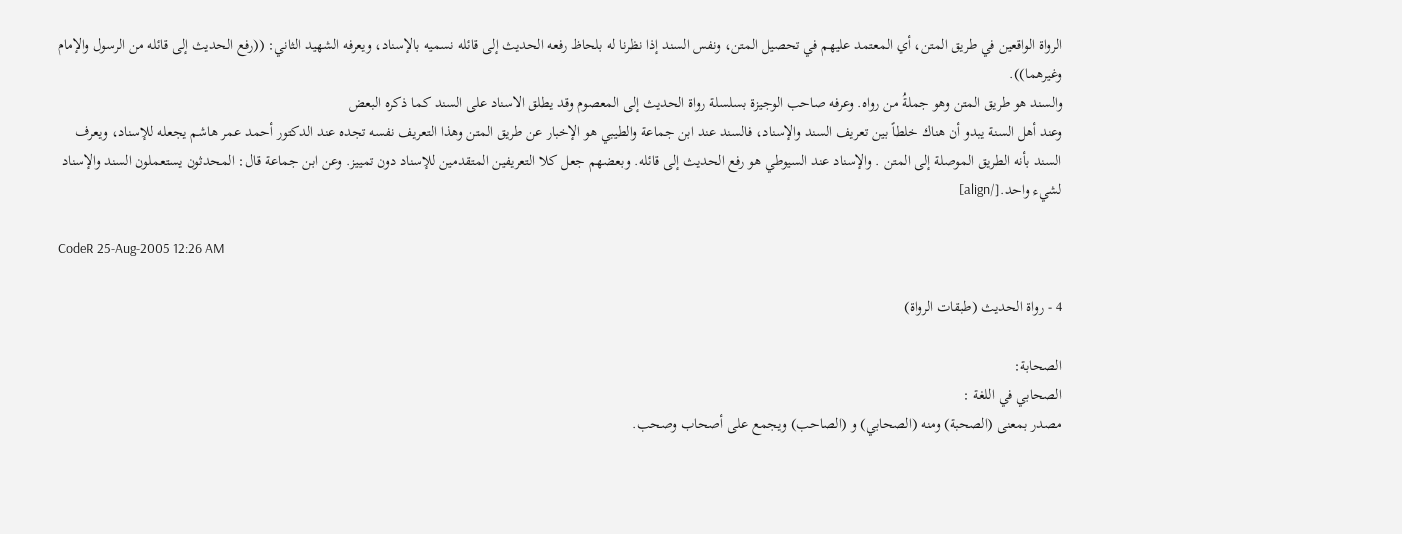الرواة الواقعين في طريق المتن، أي المعتمد عليهم في تحصيل المتن، ونفس السند إذا نظرنا له بلحاظ رفعه الحديث إلى قائله نسميه بالإسناد، ويعرفه الشهيد الثاني: ((رفع الحديث إلى قائله من الرسول والإمام وغيرهما)).
والسند هو طريق المتن وهو جملةُ من رواه. وعرفه صاحب الوجيزة بسلسلة رواة الحديث إلى المعصوم وقد يطلق الاسناد على السند كما ذكره البعض
وعند أهل السنة يبدو أن هناك خلطاً بين تعريف السند والإسناد، فالسند عند ابن جماعة والطيبي هو الإخبار عن طريق المتن وهذا التعريف نفسه تجده عند الدكتور أحمد عمر هاشم يجعله للإسناد، ويعرف السند بأنه الطريق الموصلة إلى المتن . والإسناد عند السيوطي هو رفع الحديث إلى قائله. وبعضهم جعل كلا التعريفين المتقدمين للإسناد دون تمييز. وعن ابن جماعة قال: المحدثون يستعملون السند والإسناد لشيء واحد.[/align]

CodeR 25-Aug-2005 12:26 AM

4 - رواة الحديث (طبقات الرواة)

الصحابة:
الصحابي في اللغة :
مصدر بمعنى (الصحبة) ومنه (الصحابي) و (الصاحب) ويجمع على أصحاب وصحب.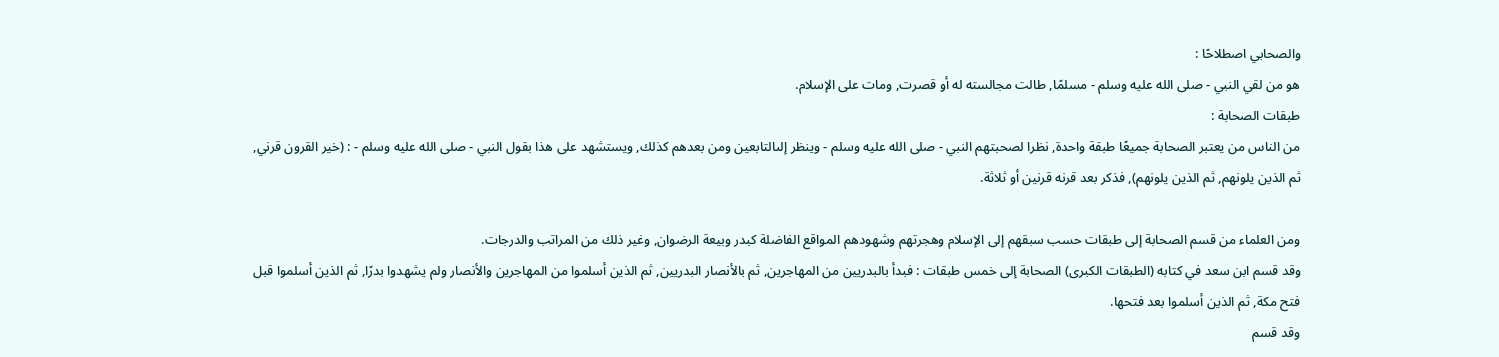والصحابي اصطلاحًا :
هو من لقي النبي - صلى الله عليه وسلم - مسلمًا, طالت مجالسته له أو قصرت, ومات على الإسلام.
طبقات الصحابة :
من الناس من يعتبر الصحابة جميعًا طبقة واحدة, نظرا لصحبتهم النبي - صلى الله عليه وسلم - وينظر إلىالتابعين ومن بعدهم كذلك, ويستشهد على هذا بقول النبي - صلى الله عليه وسلم - : (خير القرون قرني, ثم الذين يلونهم, ثم الذين يلونهم), فذكر بعد قرنه قرنين أو ثلاثة.

ومن العلماء من قسم الصحابة إلى طبقات حسب سبقهم إلى الإسلام وهجرتهم وشهودهم المواقع الفاضلة كبدر وبيعة الرضوان, وغير ذلك من المراتب والدرجات.
وقد قسم ابن سعد في كتابه (الطبقات الكبرى) الصحابة إلى خمس طبقات : فبدأ بالبدريين من المهاجرين, ثم بالأنصار البدريين, ثم الذين أسلموا من المهاجرين والأنصار ولم يشهدوا بدرًا, ثم الذين أسلموا قبل فتح مكة, ثم الذين أسلموا بعد فتحها.
وقد قسم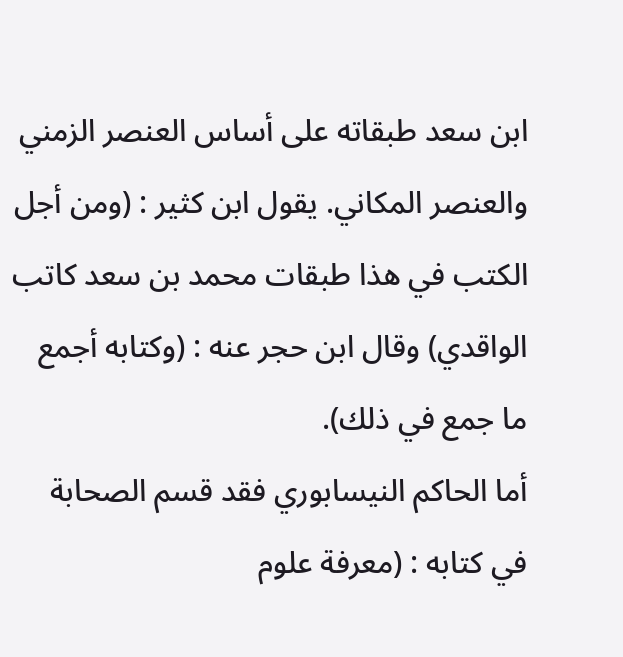ابن سعد طبقاته على أساس العنصر الزمني والعنصر المكاني. يقول ابن كثير : (ومن أجل الكتب في هذا طبقات محمد بن سعد كاتب الواقدي) وقال ابن حجر عنه : (وكتابه أجمع ما جمع في ذلك).
أما الحاكم النيسابوري فقد قسم الصحابة في كتابه : (معرفة علوم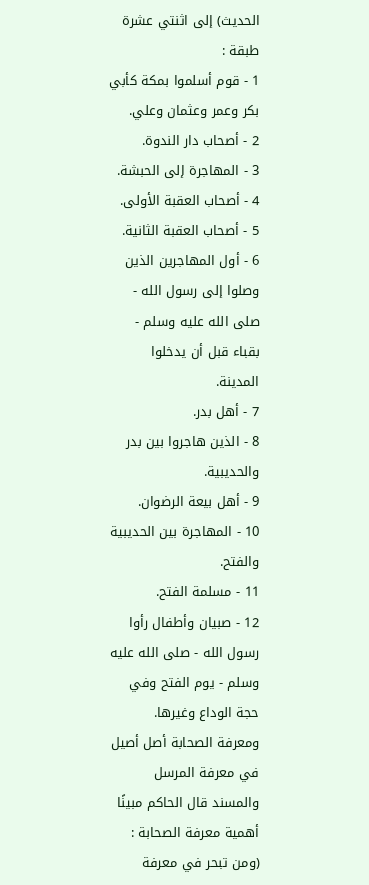الحديث) إلى اثنتي عشرة طبقة :
1 - قوم أسلموا بمكة كأبي بكر وعمر وعثمان وعلي.
2 - أصحاب دار الندوة.
3 - المهاجرة إلى الحبشة.
4 - أصحاب العقبة الأولى.
5 - أصحاب العقبة الثانية.
6 - أول المهاجرين الذين وصلوا إلى رسول الله - صلى الله عليه وسلم - بقباء قبل أن يدخلوا المدينة.
7 - أهل بدر.
8 - الذين هاجروا بين بدر والحديبية.
9 - أهل بيعة الرضوان.
10 - المهاجرة بين الحديبية والفتح.
11 - مسلمة الفتح.
12 - صبيان وأطفال رأوا رسول الله - صلى الله عليه وسلم - يوم الفتح وفي حجة الوداع وغيرها.
ومعرفة الصحابة أصل أصيل في معرفة المرسل والمسند قال الحاكم مبينًا أهمية معرفة الصحابة : (ومن تبحر في معرفة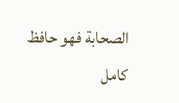الصحابة فهو حافظ كامل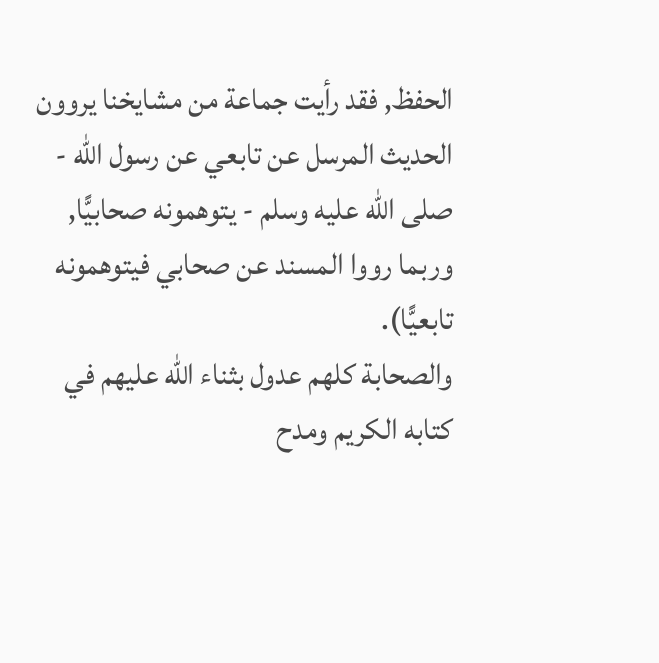الحفظ, فقد رأيت جماعة من مشايخنا يروون الحديث المرسل عن تابعي عن رسول الله - صلى الله عليه وسلم - يتوهمونه صحابيًّا, وربما رووا المسند عن صحابي فيتوهمونه تابعيًّا).
والصحابة كلهم عدول بثناء الله عليهم في كتابه الكريم ومدح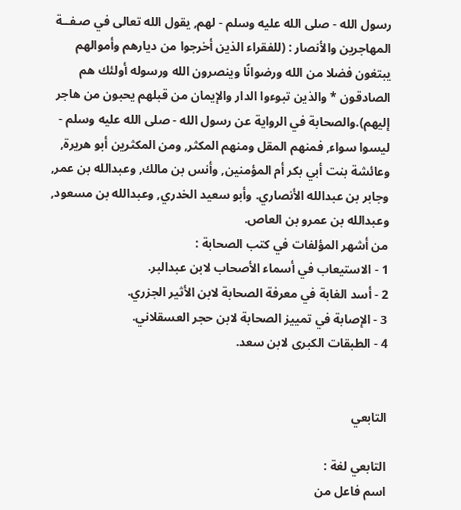رسول الله - صلى الله عليه وسلم - لهم, يقول الله تعالى في صـفــة المهاجرين والأنصار : (للفقراء الذين أخرجوا من ديارهم وأموالهم يبتغون فضلا من الله ورضوانًا وينصرون الله ورسوله أولئك هم الصادقون * والذين تبوءوا الدار والإيمان من قبلهم يحبون من هاجر إليهم).والصحابة في الرواية عن رسول الله - صلى الله عليه وسلم - ليسوا سواء, فمنهم المقل ومنهم المكثر, ومن المكثرين أبو هريرة, وعائشة بنت أبي بكر أم المؤمنين, وأنس بن مالك, وعبدالله بن عمر, وجابر بن عبدالله الأنصاري. وأبو سعيد الخدري, وعبدالله بن مسعود, وعبدالله بن عمرو بن العاص.
من أشهر المؤلفات في كتب الصحابة :
1 - الاستيعاب في أسماء الأصحاب لابن عبدالبر.
2 - أسد الغابة في معرفة الصحابة لابن الأثير الجزري.
3 - الإصابة في تمييز الصحابة لابن حجر العسقلاني.
4 - الطبقات الكبرى لابن سعد.


التابعي

التابعي لغة :
اسم فاعل من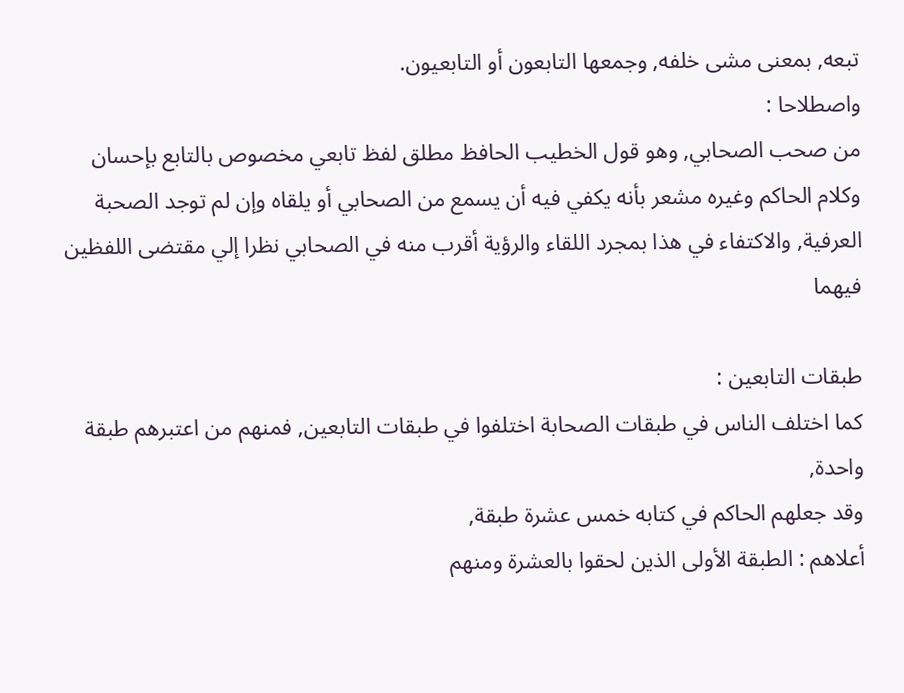تبعه, بمعنى مشى خلفه, وجمعها التابعون أو التابعيون.
واصطلاحا :
من صحب الصحابي, وهو قول الخطيب الحافظ مطلق لفظ تابعي مخصوص بالتابع بإحسان وكلام الحاكم وغيره مشعر بأنه يكفي فيه أن يسمع من الصحابي أو يلقاه وإن لم توجد الصحبة العرفية, والاكتفاء في هذا بمجرد اللقاء والرؤية أقرب منه في الصحابي نظرا إلي مقتضى اللفظين فيهما

طبقات التابعين :
كما اختلف الناس في طبقات الصحابة اختلفوا في طبقات التابعين, فمنهم من اعتبرهم طبقة واحدة,
وقد جعلهم الحاكم في كتابه خمس عشرة طبقة,
أعلاهم : الطبقة الأولى الذين لحقوا بالعشرة ومنهم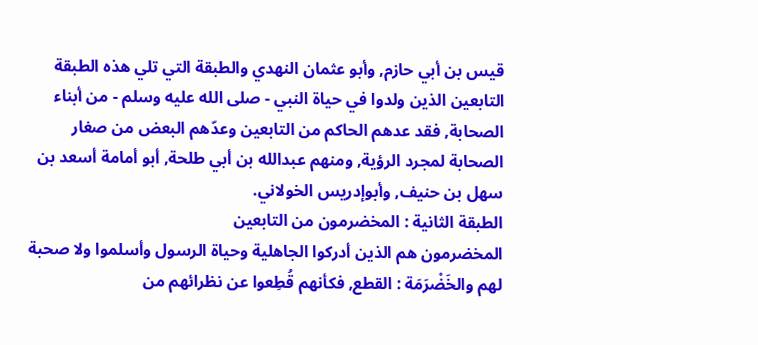قيس بن أبي حازم, وأبو عثمان النهدي والطبقة التي تلي هذه الطبقة التابعين الذين ولدوا في حياة النبي - صلى الله عليه وسلم - من أبناء الصحابة, فقد عدهم الحاكم من التابعين وعدّهم البعض من صغار الصحابة لمجرد الرؤية, ومنهم عبدالله بن أبي طلحة, أبو أمامة أسعد بن سهل بن حنيف, وأبوإدريس الخولاني.
الطبقة الثانية : المخضرمون من التابعين
المخضرمون هم الذين أدركوا الجاهلية وحياة الرسول وأسلموا ولا صحبة لهم والخَضْرَمَة : القطع, فكأنهم قُطِعوا عن نظرائهم من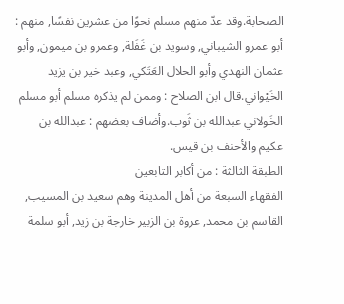الصحابة.وقد عدّ منهم مسلم نحوًا من عشرين نفسًا, منهم : أبو عمرو الشيباني, وسويد بن غَفَلة, وعمرو بن ميمون, وأبو عثمان النهدي وأبو الحلال العَتَكي, وعبد خير بن يزيد الخَيْواني.قال ابن الصلاح : وممن لم يذكره مسلم أبو مسلم الخَولاني عبدالله بن ثَوب.وأضاف بعضهم : عبدالله بن عكيم والأحنف بن قيس.
الطبقة الثالثة : من أكابر التابعين
الفقهاء السبعة من أهل المدينة وهم سعيد بن المسيب, القاسم بن محمد, عروة بن الزبير خارجة بن زيد, أبو سلمة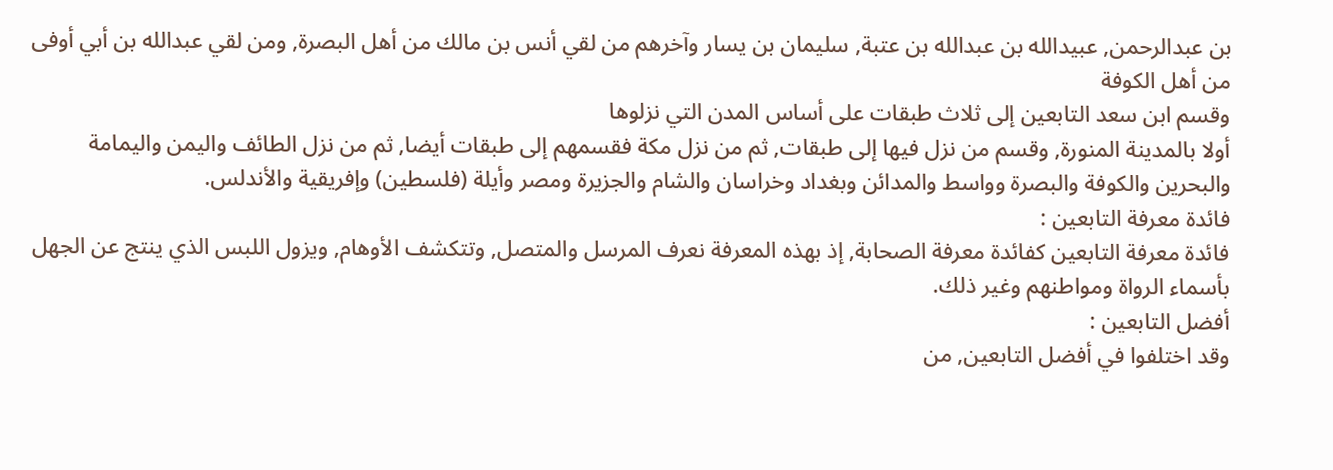بن عبدالرحمن, عبيدالله بن عبدالله بن عتبة, سليمان بن يسار وآخرهم من لقي أنس بن مالك من أهل البصرة, ومن لقي عبدالله بن أبي أوفى من أهل الكوفة
وقسم ابن سعد التابعين إلى ثلاث طبقات على أساس المدن التي نزلوها
أولا بالمدينة المنورة, وقسم من نزل فيها إلى طبقات, ثم من نزل مكة فقسمهم إلى طبقات أيضا, ثم من نزل الطائف واليمن واليمامة والبحرين والكوفة والبصرة وواسط والمدائن وبغداد وخراسان والشام والجزيرة ومصر وأيلة (فلسطين) وإفريقية والأندلس.
فائدة معرفة التابعين :
فائدة معرفة التابعين كفائدة معرفة الصحابة, إذ بهذه المعرفة نعرف المرسل والمتصل, وتتكشف الأوهام, ويزول اللبس الذي ينتج عن الجهل بأسماء الرواة ومواطنهم وغير ذلك.
أفضل التابعين :
وقد اختلفوا في أفضل التابعين, من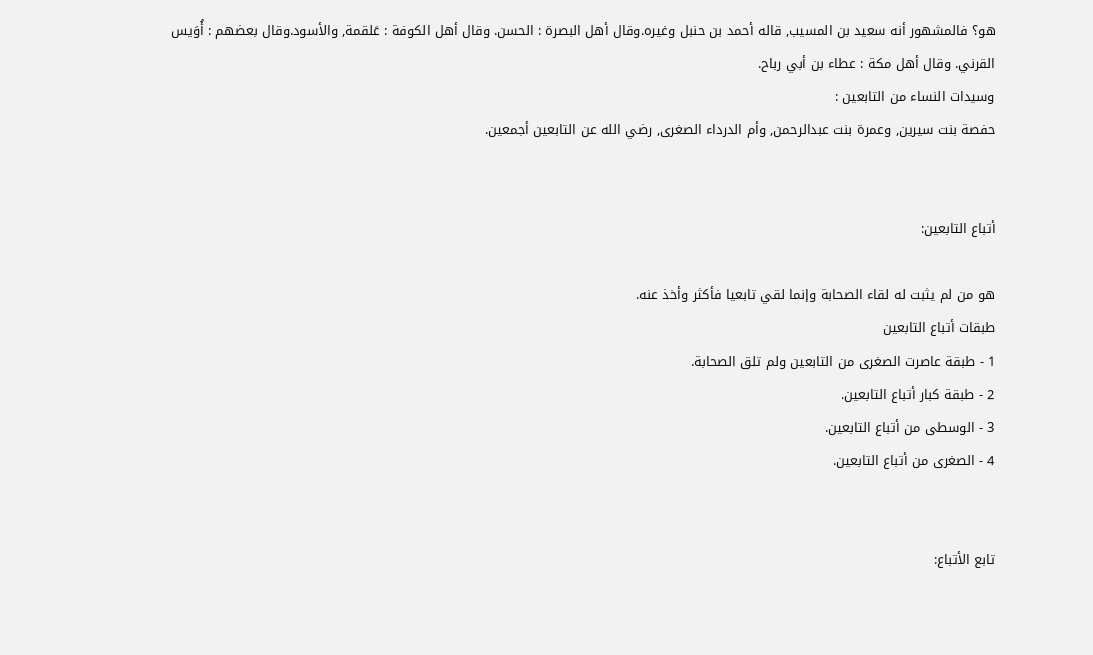هو؟ فالمشهور أنه سعيد بن المسيب, قاله أحمد بن حنبل وغيره.وقال أهل البصرة : الحسن. وقال أهل الكوفة : عَلقمة, والأسود.وقال بعضهم : أُوَيس القرني. وقال أهل مكة : عطاء بن أبي رباح.
وسيدات النساء من التابعين :
حفصة بنت سيرين, وعمرة بنت عبدالرحمن, وأم الدرداء الصغرى, رضي الله عن التابعين أجمعين.


أتباع التابعين:

هو من لم يثبت له لقاء الصحابة وإنما لقي تابعيا فأكثر وأخذ عنه.
طبقات أتباع التابعين
1 - طبقة عاصرت الصغرى من التابعين ولم تلق الصحابة.
2 - طبقة كبار أتباع التابعين.
3 - الوسطى من أتباع التابعين.
4 - الصغرى من أتباع التابعين.


تابع الأتباع: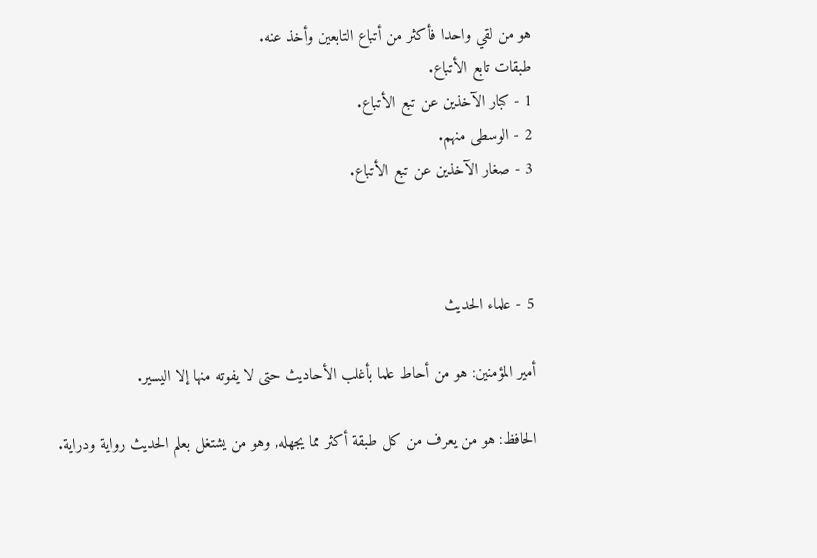هو من لقي واحدا فأكثر من أتباع التابعين وأخذ عنه.
طبقات تابع الأتباع.
1 - كبار الآخذين عن تبع الأتباع.
2 - الوسطى منهم.
3 - صغار الآخذين عن تبع الأتباع.



5 - علماء الحديث

أمير المؤمنين: هو من أحاط علما بأغلب الأحاديث حتى لا يفوته منها إلا اليسير.

الحافظ: هو من يعرف من كل طبقة أكثر مما يجهله, وهو من يشتغل بعلم الحديث رواية ودراية.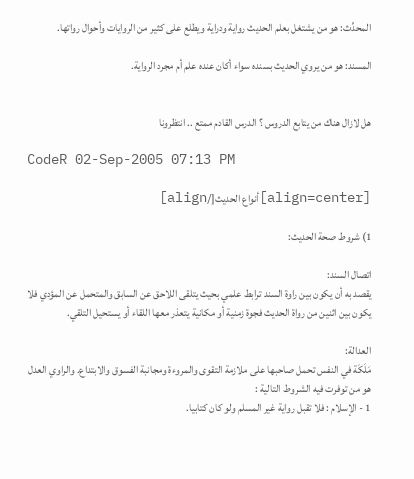المحدِّث: هو من يشتغل بعلم الحديث رواية ودراية ويطلع على كثير من الروايات وأحوال رواتها.

المسند: هو من يروي الحديث بسنده سواء أكان عنده علم أم مجرد الرواية.


هل لازال هناك من يتابع الدروس ؟ الدرس القادم ممتع .. انتظرونا

CodeR 02-Sep-2005 07:13 PM

[align=center]أنواع الحديث[/align]

1) شروط صحة الحديث:

اتصال السند:
يقصد به أن يكون بين راوة السند ترابط علمي بحيث يتلقى اللاحق عن السابق والمتحمل عن المؤدي فلا يكون بين اثنين من رواة الحديث فجوة زمنية أو مكانية يتعذر معها اللقاء أو يستحيل التلقي.

العدالة:
مَلَكَة في النفس تحمل صاحبها على ملازمة التقوى والمروءة ومجانبة الفسوق والابتداع. والراوي العدل هو من توفرت فيه الشروط التالية :
1 - الإسلام : فلا تقبل رواية غير المسلم ولو كان كتابيا.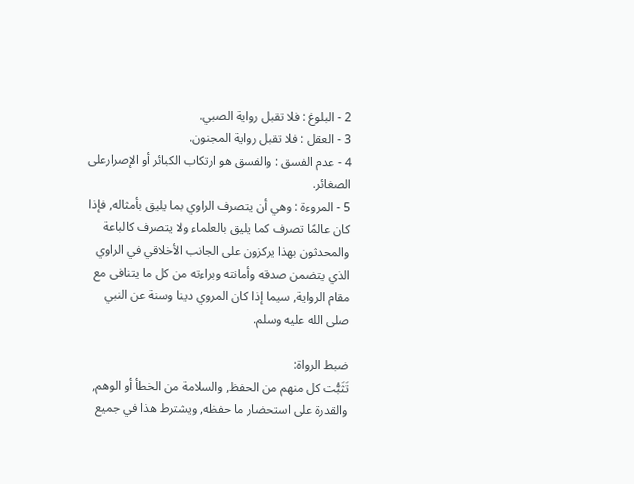2 - البلوغ : فلا تقبل رواية الصبي.
3 - العقل : فلا تقبل رواية المجنون.
4 - عدم الفسق : والفسق هو ارتكاب الكبائر أو الإصرارعلى الصغائر.
5 - المروءة : وهي أن يتصرف الراوي بما يليق بأمثاله, فإذا كان عالمًا تصرف كما يليق بالعلماء ولا يتصرف كالباعة والمحدثون بهذا يركزون على الجانب الأخلاقي في الراوي الذي يتضمن صدقه وأمانته وبراءته من كل ما يتنافى مع مقام الرواية, سيما إذا كان المروي دينا وسنة عن النبي صلى الله عليه وسلم.

ضبط الرواة:
تَثَبُّت كل منهم من الحفظ, والسلامة من الخطأ أو الوهم, والقدرة على استحضار ما حفظه, ويشترط هذا في جميع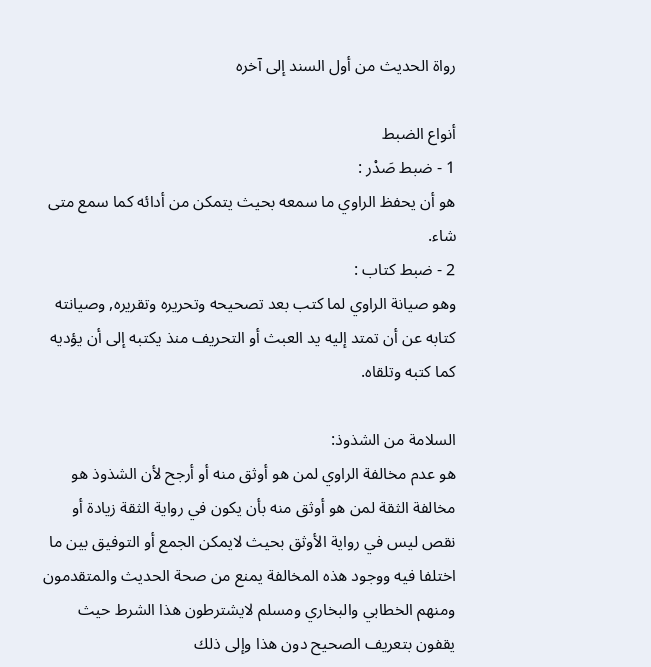رواة الحديث من أول السند إلى آخره

أنواع الضبط
1 - ضبط صَدْر :
هو أن يحفظ الراوي ما سمعه بحيث يتمكن من أدائه كما سمع متى شاء.
2 - ضبط كتاب :
وهو صيانة الراوي لما كتب بعد تصحيحه وتحريره وتقريره, وصيانته كتابه عن أن تمتد إليه يد العبث أو التحريف منذ يكتبه إلى أن يؤديه كما كتبه وتلقاه.

السلامة من الشذوذ:
هو عدم مخالفة الراوي لمن هو أوثق منه أو أرجح لأن الشذوذ هو مخالفة الثقة لمن هو أوثق منه بأن يكون في رواية الثقة زيادة أو نقص ليس في رواية الأوثق بحيث لايمكن الجمع أو التوفيق بين ما اختلفا فيه ووجود هذه المخالفة يمنع من صحة الحديث والمتقدمون ومنهم الخطابي والبخاري ومسلم لايشترطون هذا الشرط حيث يقفون بتعريف الصحيح دون هذا وإلى ذلك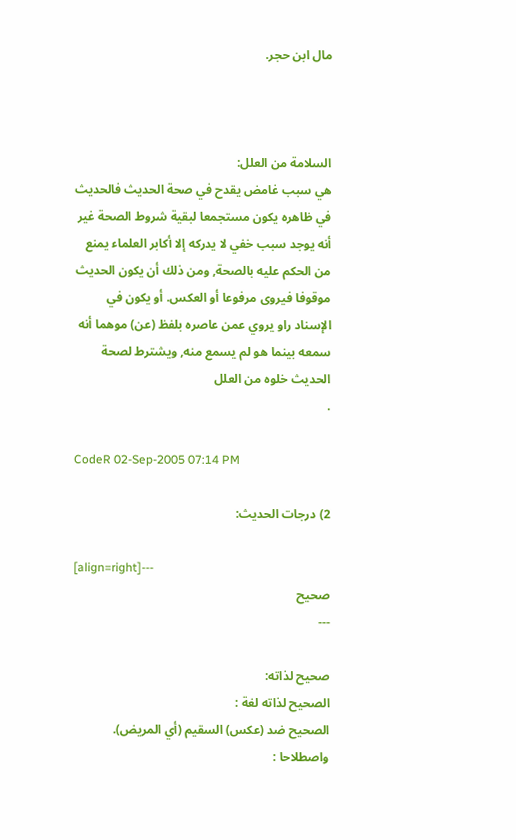مال ابن حجر.



السلامة من العلل:
هي سبب غامض يقدح في صحة الحديث فالحديث في ظاهره يكون مستجمعا لبقية شروط الصحة غير أنه يوجد سبب خفي لا يدركه إلا أكابر العلماء يمنع من الحكم عليه بالصحة, ومن ذلك أن يكون الحديث موقوفا فيروى مرفوعا أو العكس. أو يكون في الإسناد راو يروي عمن عاصره بلفظ (عن) موهما أنه سمعه بينما هو لم يسمع منه, ويشترط لصحة الحديث خلوه من العلل
.

CodeR 02-Sep-2005 07:14 PM

2) درجات الحديث:

[align=right]---
صحيح
---

صحيح لذاته:
الصحيح لذاته لغة :
الصحيح ضد (عكس) السقيم (أي المريض).
واصطلاحا :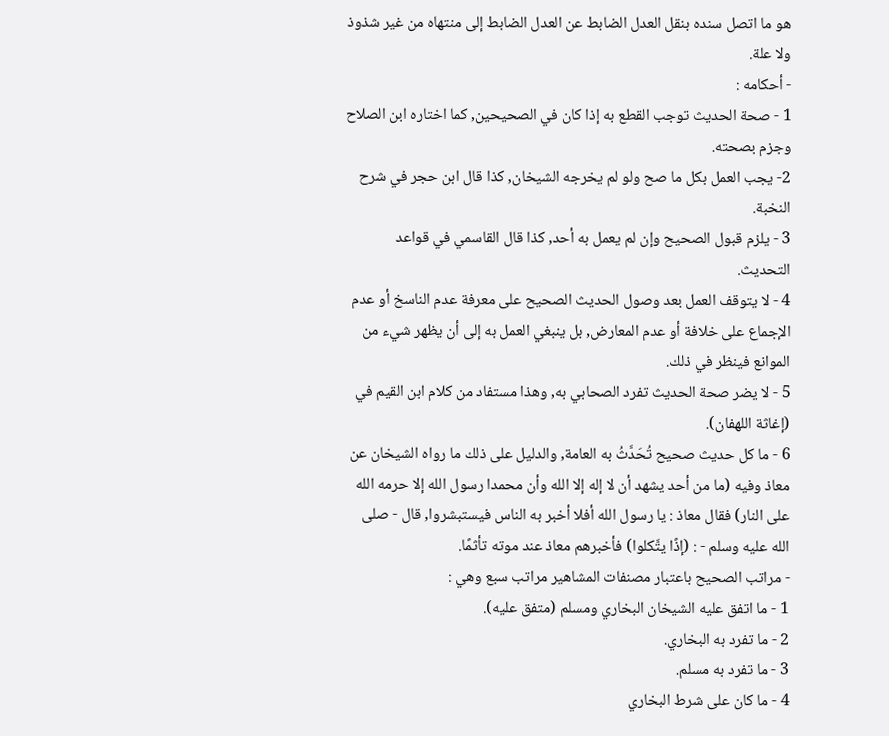هو ما اتصل سنده بنقل العدل الضابط عن العدل الضابط إلى منتهاه من غير شذوذ ولا علة.
- أحكامه :
1 - صحة الحديث توجب القطع به إذا كان في الصحيحين, كما اختاره ابن الصلاح وجزم بصحته.
2- يجب العمل بكل ما صح ولو لم يخرجه الشيخان, كذا قال ابن حجر في شرح النخبة.
3 - يلزم قبول الصحيح وإن لم يعمل به أحد, كذا قال القاسمي في قواعد التحديث.
4 - لا يتوقف العمل بعد وصول الحديث الصحيح على معرفة عدم الناسخ أو عدم الإجماع على خلافة أو عدم المعارض, بل ينبغي العمل به إلى أن يظهر شيء من الموانع فينظر في ذلك.
5 - لا يضر صحة الحديث تفرد الصحابي به, وهذا مستفاد من كلام ابن القيم في (إغاثة اللهفان).
6 - ما كل حديث صحيح تُحَدَّثُ به العامة, والدليل على ذلك ما رواه الشيخان عن معاذ وفيه (ما من أحد يشهد أن لا إله إلا الله وأن محمدا رسول الله إلا حرمه الله على النار) فقال معاذ : يا رسول الله أفلا أخبر به الناس فيستبشروا, قال - صلى الله عليه وسلم - : (إذًا يتَّكلوا) فأخبرهم معاذ عند موته تأثمًا.
- مراتب الصحيح باعتبار مصنفات المشاهير مراتب سبع وهي :
1 - ما اتفق عليه الشيخان البخاري ومسلم (متفق عليه).
2 - ما تفرد به البخاري.
3 - ما تفرد به مسلم.
4 - ما كان على شرط البخاري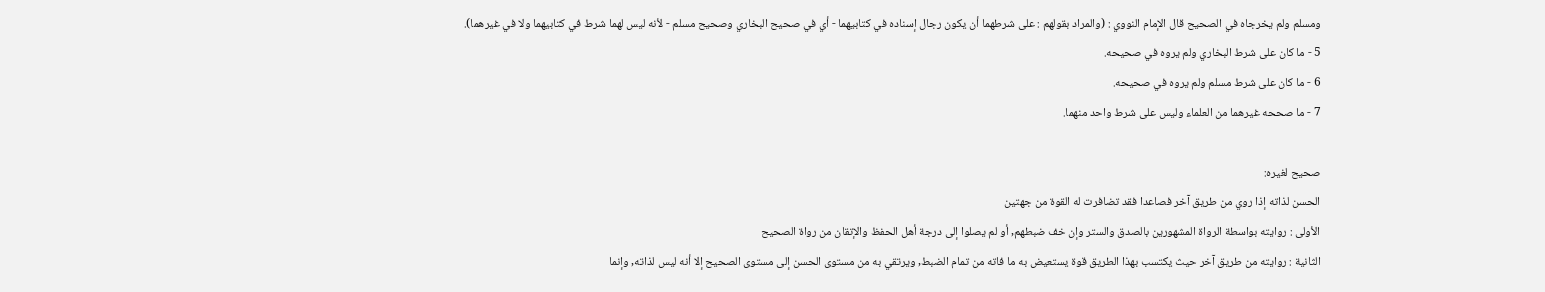ومسلم ولم يخرجاه في الصحيح قال الإمام النووي : (والمراد بقولهم : على شرطهما أن يكون رجال إسناده في كتابيهما - أي في صحيح البخاري وصحيح مسلم - لأنه ليس لهما شرط في كتابيهما ولا في غيرهما).
5 - ما كان على شرط البخاري ولم يروه في صحيحه.
6 - ما كان على شرط مسلم ولم يروه في صحيحه.
7 - ما صححه غيرهما من العلماء وليس على شرط واحد منهما.

صحيح لغيره:
الحسن لذاته إذا روي من طريق آخر فصاعدا فقد تضافرت له القوة من جهتين
الأولى : روايته بواسطة الرواة المشهورين بالصدق والستر وإن خف ضبطهم, أو لم يصلوا إلى درجة أهل الحفظ والإتقان من رواة الصحيح
الثانية : روايته من طريق آخر حيث يكتسب بهذا الطريق قوة يستعيض به ما فاته من تمام الضبط, ويرتقي به من مستوى الحسن إلى مستوى الصحيح إلا أنه ليس لذاته, وإنما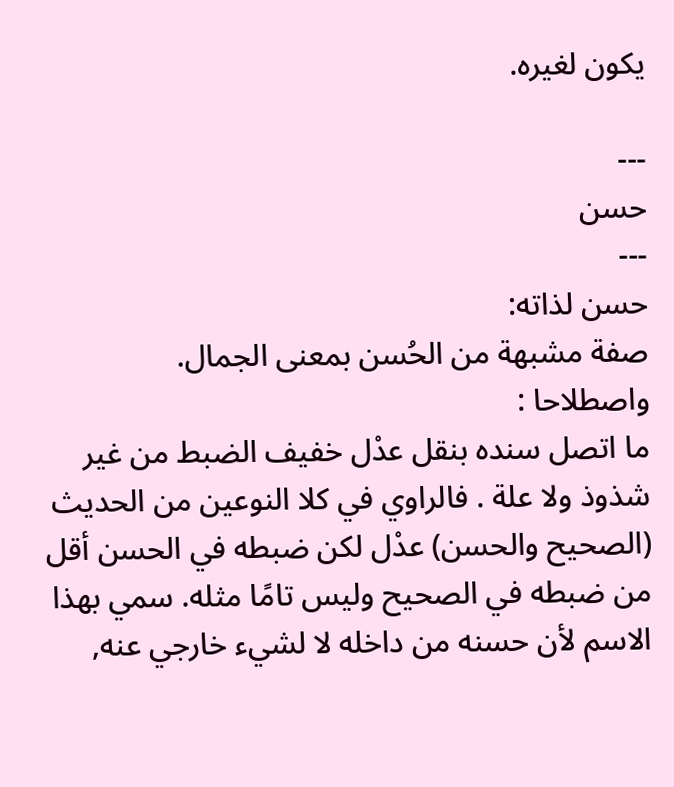يكون لغيره.

---
حسن
---
حسن لذاته:
صفة مشبهة من الحُسن بمعنى الجمال.
واصطلاحا :
ما اتصل سنده بنقل عدْل خفيف الضبط من غير شذوذ ولا علة . فالراوي في كلا النوعين من الحديث (الصحيح والحسن) عدْل لكن ضبطه في الحسن أقل من ضبطه في الصحيح وليس تامًا مثله. سمي بهذا الاسم لأن حسنه من داخله لا لشيء خارجي عنه,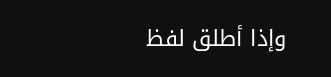وإذا أطلق لفظ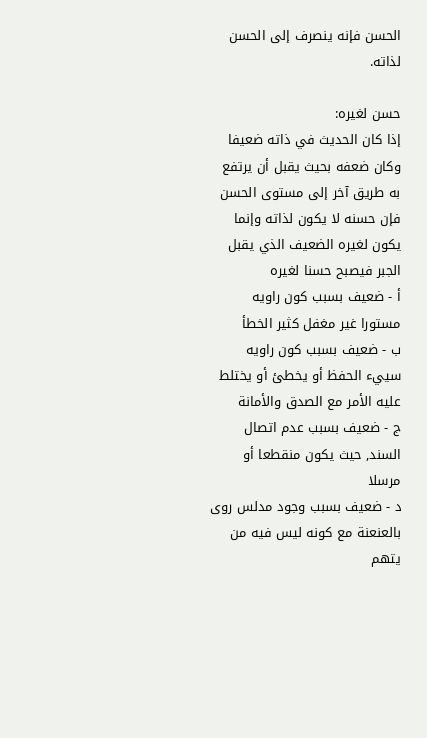الحسن فإنه ينصرف إلى الحسن لذاته.

حسن لغيره:
إذا كان الحديث في ذاته ضعيفا وكان ضعفه بحيث يقبل أن يرتفع به طريق آخر إلى مستوى الحسن فإن حسنه لا يكون لذاته وإنما يكون لغيره الضعيف الذي يقبل الجبر فيصبح حسنا لغيره
أ - ضعيف بسبب كون راويه مستورا غير مغفل كثير الخطأ
ب - ضعيف بسبب كون راويه سييء الحفظ أو يخطئ أو يختلط عليه الأمر مع الصدق والأمانة
ج - ضعيف بسبب عدم اتصال السند, حيث يكون منقطعا أو مرسلا
د - ضعيف بسبب وجود مدلس روى بالعنعنة مع كونه ليس فيه من يتهم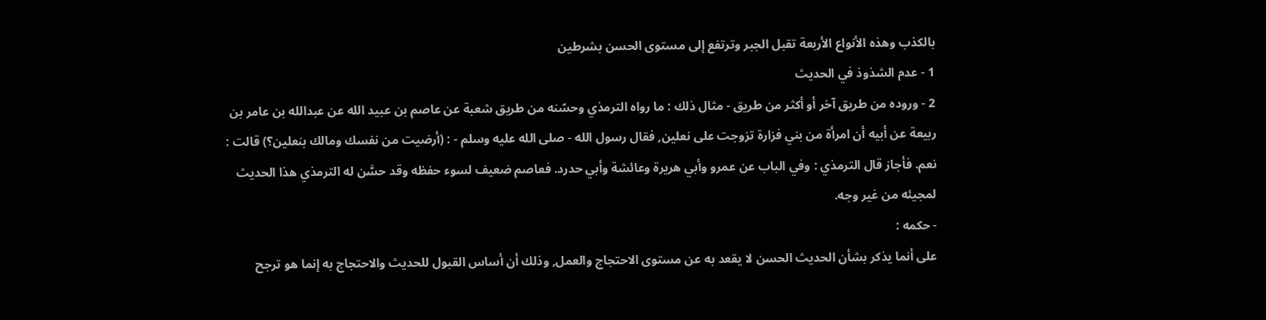بالكذب وهذه الأنواع الأربعة تقبل الجبر وترتفع إلى مستوى الحسن بشرطين
1 - عدم الشذوذ في الحديث
2 - وروده من طريق آخر أو أكثر من طريق - مثال ذلك : ما رواه الترمذي وحسّنه من طريق شعبة عن عاصم بن عبيد الله عن عبدالله بن عامر بن ربيعة عن أبيه أن امرأة من بني فزارة تزوجت على نعلين, فقال رسول الله - صلى الله عليه وسلم - : (أرضيت من نفسك ومالك بنعلين؟) قالت : نعم. فأجاز قال الترمذي : وفي الباب عن عمرو وأبي هريرة وعائشة وأبي حدرد. فعاصم ضعيف لسوء حفظه وقد حسَّن له الترمذي هذا الحديث لمجيئه من غير وجه.
- حكمه :
على أنما يذكر بشأن الحديث الحسن لا يقعد به عن مستوى الاحتجاج والعمل, وذلك أن أساس القبول للحديث والاحتجاج به إنما هو ترجح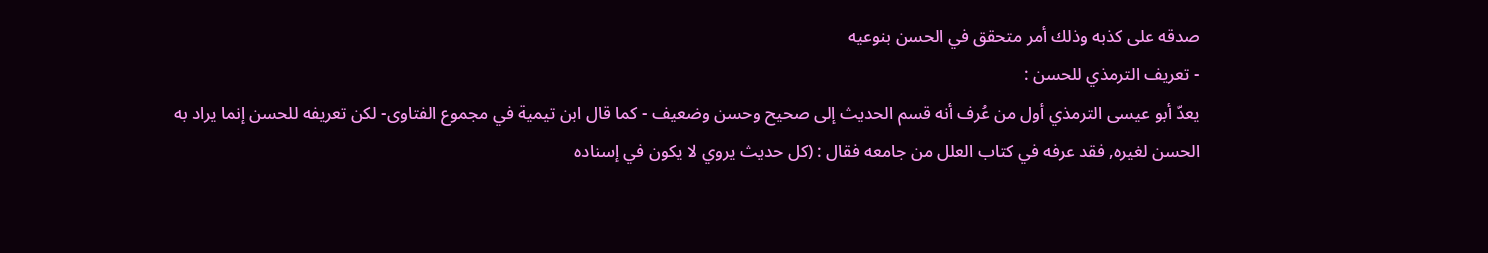صدقه على كذبه وذلك أمر متحقق في الحسن بنوعيه
- تعريف الترمذي للحسن :
يعدّ أبو عيسى الترمذي أول من عُرف أنه قسم الحديث إلى صحيح وحسن وضعيف - كما قال ابن تيمية في مجموع الفتاوى- لكن تعريفه للحسن إنما يراد به الحسن لغيره, فقد عرفه في كتاب العلل من جامعه فقال : (كل حديث يروي لا يكون في إسناده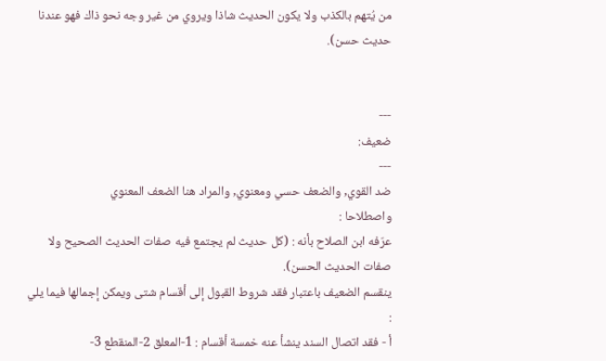من يُتهم بالكذب ولا يكون الحديث شاذا ويروي من غير وجه نحو ذاك فهو عندنا حديث حسن).


---
ضعيف:
---
ضد القوي, والضعف حسي ومعنوي, والمراد هنا الضعف المعنوي
واصطلاحا :
عرّفه ابن الصلاح بأنه : (كل حديث لم يجتمع فيه صفات الحديث الصحيح ولا صفات الحديث الحسن).
ينقسم الضعيف باعتبار فقد شروط القبول إلى أقسام شتى ويمكن إجمالها فيما يلي :
أ - فقد اتصال السند ينشأ عنه خمسة أقسام : 1-المعلق 2-المنقطع 3-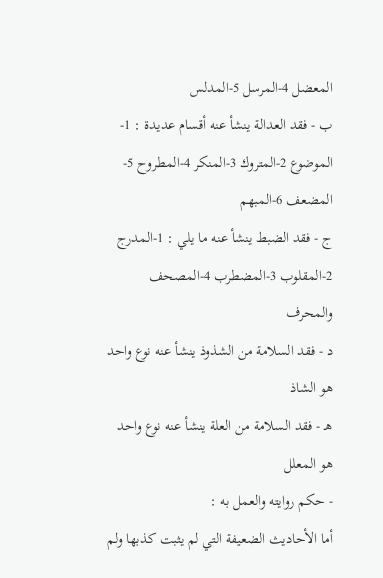المعضل 4-المرسل 5-المدلس
ب - فقد العدالة ينشأ عنه أقسام عديدة : 1-الموضوع 2-المتروك 3-المنكر 4-المطروح 5-المضعف 6-المبهم
ج - فقد الضبط ينشأ عنه ما يلي : 1-المدرج 2-المقلوب 3-المضطرب 4-المصحف والمحرف
د - فقد السلامة من الشذوذ ينشأ عنه نوع واحد هو الشاذ
هـ - فقد السلامة من العلة ينشأ عنه نوع واحد هو المعلل
- حكم روايته والعمل به :
أما الأحاديث الضعيفة التي لم يثبت كذبها ولم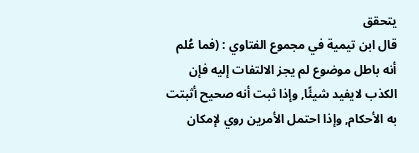يتحقق
قال ابن تيمية في مجموع الفتاوي : (فما عُلم أنه باطل موضوع لم يجز الالتفات إليه فإن الكذب لايفيد شيئًا, وإذا ثبت أنه صحيح أثبتت به الأحكام, وإذا احتمل الأمرين روي لإمكان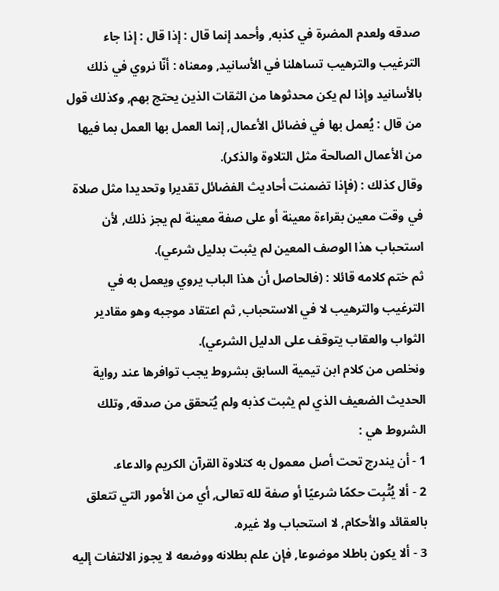صدقه ولعدم المضرة في كذبه, وأحمد إنما قال : إذا قال : إذا جاء الترغيب والترهيب تساهلنا في الأسانيد, ومعناه : أنّا نروي في ذلك بالأسانيد وإذا لم يكن محدثوها من الثقات الذين يحتج بهم, وكذلك قول من قال : يُعمل بها في فضائل الأعمال, إنما العمل بها العمل بما فيها من الأعمال الصالحة مثل التلاوة والذكر).
وقال كذلك : (فإذا تضمنت أحاديث الفضائل تقديرا وتحديدا مثل صلاة في وقت معين بقراءة معينة أو على صفة معينة لم يجز ذلك, لأن استحباب هذا الوصف المعين لم يثبت بدليل شرعي).
ثم ختم كلامه قائلا : (فالحاصل أن هذا الباب يروي ويعمل به في الترغيب والترهيب لا في الاستحباب, ثم اعتقاد موجبه وهو مقادير الثواب والعقاب يتوقف على الدليل الشرعي).
ونخلص من كلام ابن تيمية السابق بشروط يجب توافرها عند رواية الحديث الضعيف الذي لم يثبت كذبه ولم يُتحقق من صدقه, وتلك الشروط هي :
1 - أن يندرج تحت أصل معمول به كتلاوة القرآن الكريم والدعاء.
2 - ألا يُثْبِت حكمًا شرعيًا أو صفة لله تعالى, أي من الأمور التي تتعلق بالعقائد والأحكام, لا استحباب ولا غيره.
3 - ألا يكون باطلا موضوعا, فإن علم بطلانه ووضعه لا يجوز الالتفات إليه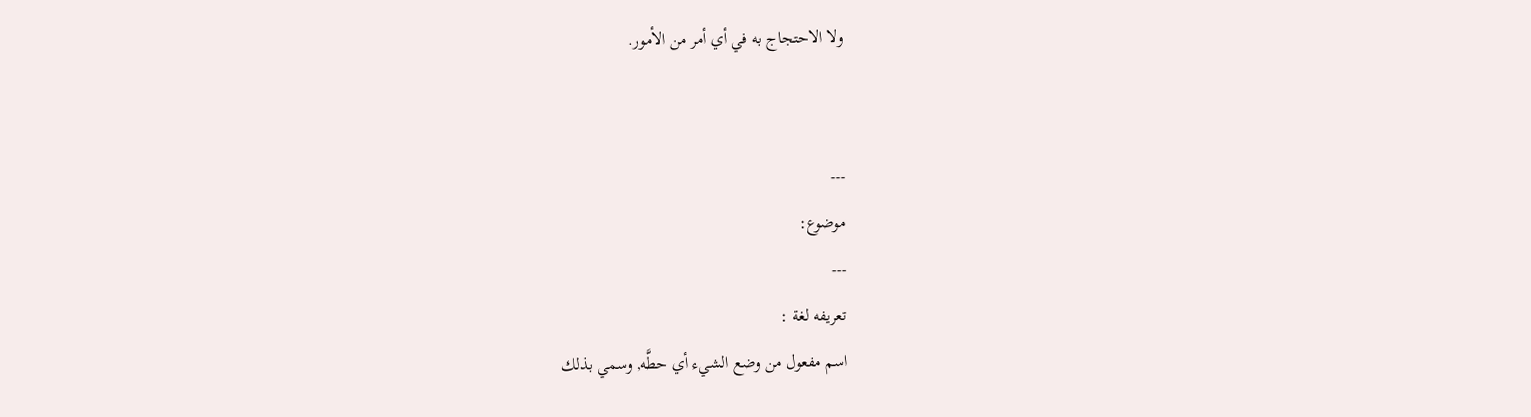ولا الاحتجاج به في أي أمر من الأمور.


---
موضوع:
---
تعريفه لغة :
اسم مفعول من وضع الشيء أي حطَّه, وسمي بذلك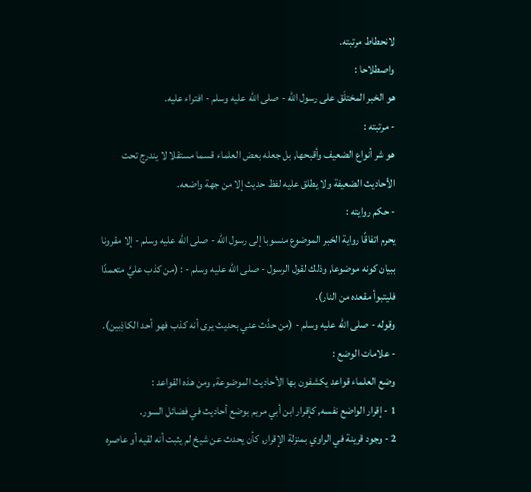لانحطاط مرتبته.
واصطلاحا :
هو الخبر المختلَق على رسول الله - صلى الله عليه وسلم - افتراء عليه.
- مرتبته :
هو شر أنواع الضعيف وأقبحها, بل جعله بعض العلماء قسما مستقلا لا يندرج تحت الأحاديث الضعيفة ولا يطلق عليه لفظ حديث إلا من جهة واضعه.
- حكم روايته :
يحرم اتفاقًا رواية الخبر الموضوع منسوبا إلى رسول الله - صلى الله عليه وسلم - إلا مقرونا ببيان كونه موضوعا, وذلك لقول الرسول - صلى الله عليه وسلم - : (من كذب عليَّ متعمدًا فليتبوأ مقعده من النار).
وقوله - صلى الله عليه وسلم - (من حدَّث عني بحديث يرى أنه كذب فهو أحد الكاذِبين).
- علامات الوضع :
وضع العلماء قواعد يكشفون بها الأحاديث الموضوعة, ومن هذه القواعد :
1 - إقرار الواضع نفسه, كإقرار ابن أبي مريم بوضع أحاديث في فضائل السور.
2 - وجود قرينة في الراوي بمنزلة الإقرار, كأن يحدث عن شيخ لم يثبت أنه لقيه أو عاصره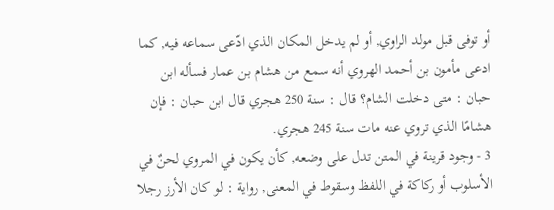أو توفى قبل مولد الراوي, أو لم يدخل المكان الذي ادّعى سماعه فيه, كما ادعى مأمون بن أحمد الهروي أنه سمع من هشام بن عمار فسأله ابن حبان : متى دخلت الشام؟ قال : سنة 250 هجري قال ابن حبان : فإن هشامًا الذي تروي عنه مات سنة 245 هجري.
3 - وجود قرينة في المتن تدل على وضعه, كأن يكون في المروي لحنٌ في الأسلوب أو ركاكة في اللفظ وسقوط في المعنى, رواية : لو كان الأرز رجلا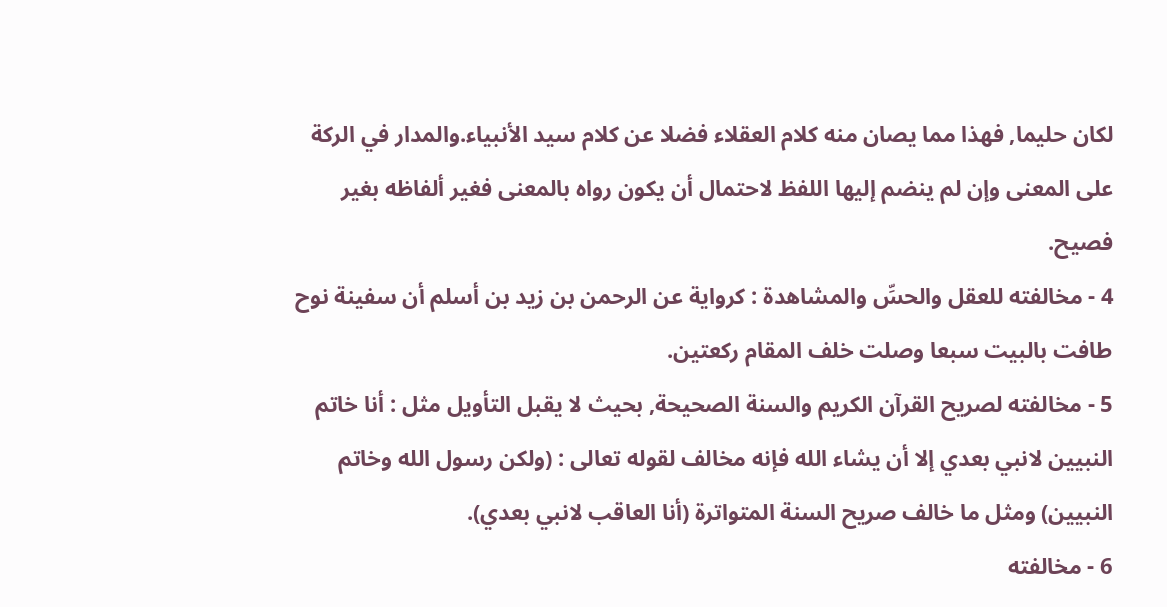لكان حليما, فهذا مما يصان منه كلام العقلاء فضلا عن كلام سيد الأنبياء.والمدار في الركة على المعنى وإن لم ينضم إليها اللفظ لاحتمال أن يكون رواه بالمعنى فغير ألفاظه بغير فصيح.
4 - مخالفته للعقل والحسِّ والمشاهدة : كرواية عن الرحمن بن زيد بن أسلم أن سفينة نوح طافت بالبيت سبعا وصلت خلف المقام ركعتين.
5 - مخالفته لصريح القرآن الكريم والسنة الصحيحة, بحيث لا يقبل التأويل مثل : أنا خاتم النبيين لانبي بعدي إلا أن يشاء الله فإنه مخالف لقوله تعالى : (ولكن رسول الله وخاتم النبيين) ومثل ما خالف صريح السنة المتواترة (أنا العاقب لانبي بعدي).
6 - مخالفته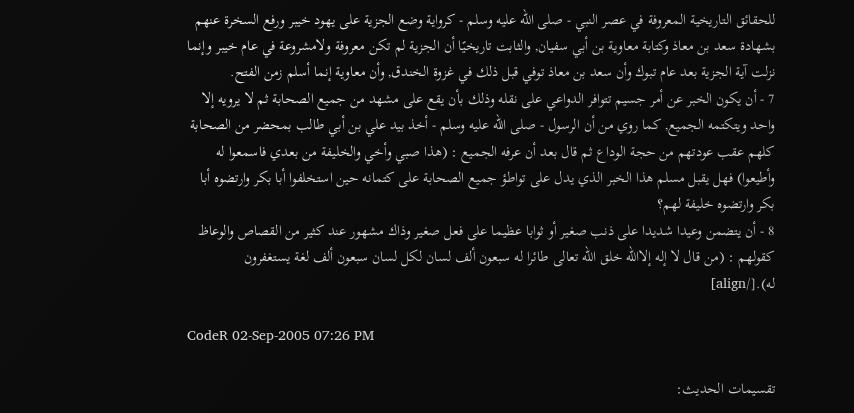للحقائق التاريخية المعروفة في عصر النبي - صلى الله عليه وسلم - كرواية وضع الجزية على يهود خيبر ورفع السخرة عنهم بشهادة سعد بن معاذ وكتابة معاوية بن أبي سفيان, والثابت تاريخيًا أن الجزية لم تكن معروفة ولامشروعة في عام خيبر وإنما نزلت آية الجزية بعد عام تبوك وأن سعد بن معاذ توفي قبل ذلك في غزوة الخندق, وأن معاوية إنما أسلم زمن الفتح.
7 - أن يكون الخبر عن أمر جسيم تتوافر الدواعي على نقله وذلك بأن يقع على مشهد من جميع الصحابة ثم لا يرويه إلا واحد ويتكتمه الجميع, كما روي من أن الرسول - صلى الله عليه وسلم - أخذ بيد علي بن أبي طالب بمحضر من الصحابة كلهم عقب عودتهم من حجة الوداع ثم قال بعد أن عرفه الجميع : (هذا صبي وأخي والخليفة من بعدي فاسمعوا له وأطيعوا) فهل يقبل مسلم هذا الخبر الذي يدل على تواطؤ جميع الصحابة على كتمانه حين استخلفوا أبا بكر وارتضوه أبا بكر وارتضوه خليفة لهم؟
8 - أن يتضمن وعيدا شديدا على ذنب صغير أو ثوابا عظيما على فعل صغير وذاك مشهور عند كثير من القصاص والوعاظ كقولهم : (من قال لا إله إلاالله خلق الله تعالى طائرا له سبعون ألف لسان لكل لسان سبعون ألف لغة يستغفرون له).[/align]

CodeR 02-Sep-2005 07:26 PM

تقسيمات الحديث: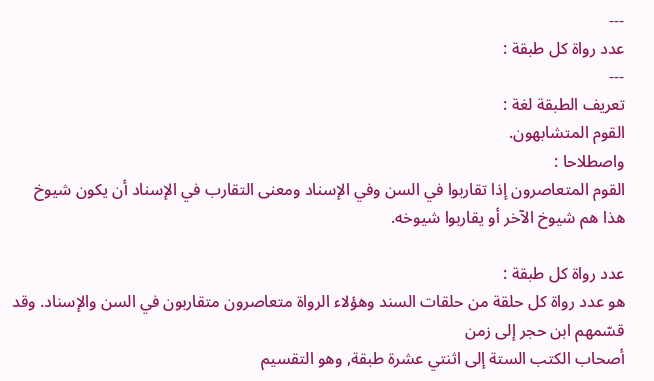---
عدد رواة كل طبقة :
---
تعريف الطبقة لغة :
القوم المتشابهون.
واصطلاحا :
القوم المتعاصرون إذا تقاربوا في السن وفي الإسناد ومعنى التقارب في الإسناد أن يكون شيوخ هذا هم شيوخ الآخر أو يقاربوا شيوخه.

عدد رواة كل طبقة :
هو عدد رواة كل حلقة من حلقات السند وهؤلاء الرواة متعاصرون متقاربون في السن والإسناد. وقد قسّمهم ابن حجر إلى زمن
أصحاب الكتب الستة إلى اثنتي عشرة طبقة, وهو التقسيم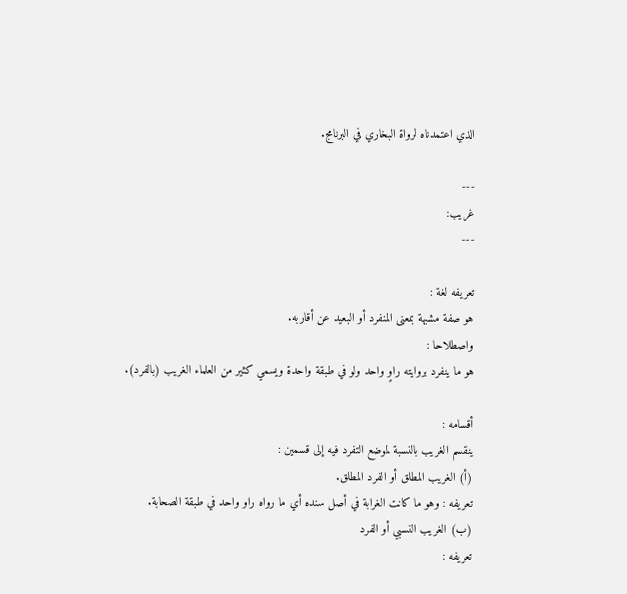الذي اعتمدناه لرواة البخاري في البرنامج.

---
غريب:
---

تعريفه لغة :
هو صفة مشبهة بمعنى المنفرد أو البعيد عن أقاربه.
واصطلاحا :
هو ما ينفرد بروايته راوٍ واحد ولو في طبقة واحدة ويسمي كثير من العلماء الغريب (بالفرد).

أقسامه :
ينقسم الغريب بالنسبة لموضع التفرد فيه إلى قسمين :
(أ) الغريب المطلق أو الفرد المطلق.
تعريفه : وهو ما كانت الغرابة في أصل سنده أي ما رواه راو واحد في طبقة الصحابة.
(ب) الغريب النسبي أو الفرد
تعريفه :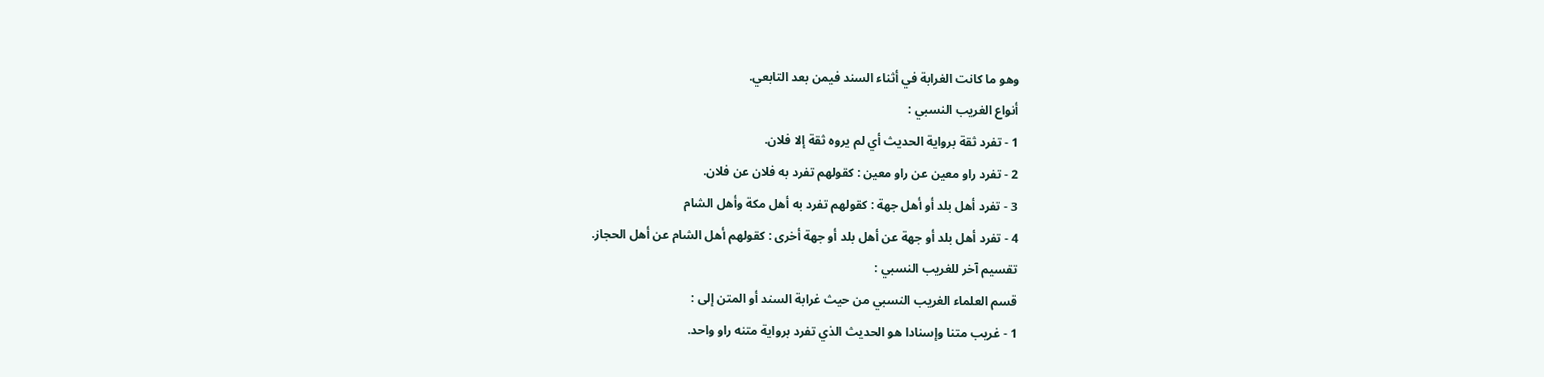وهو ما كانت الغرابة في أثناء السند فيمن بعد التابعي.
أنواع الغريب النسبي :
1 - تفرد ثقة برواية الحديث أي لم يروه ثقة إلا فلان.
2 - تفرد راو معين عن راو معين : كقولهم تفرد به فلان عن فلان.
3 - تفرد أهل بلد أو أهل جهة : كقولهم تفرد به أهل مكة وأهل الشام
4 - تفرد أهل بلد أو جهة عن أهل بلد أو جهة أخرى : كقولهم أهل الشام عن أهل الحجاز.
تقسيم آخر للغريب النسبي :
قسم العلماء الغريب النسبي من حيث غرابة السند أو المتن إلى :
1 - غريب متنا وإسنادا هو الحديث الذي تفرد برواية متنه راو واحد.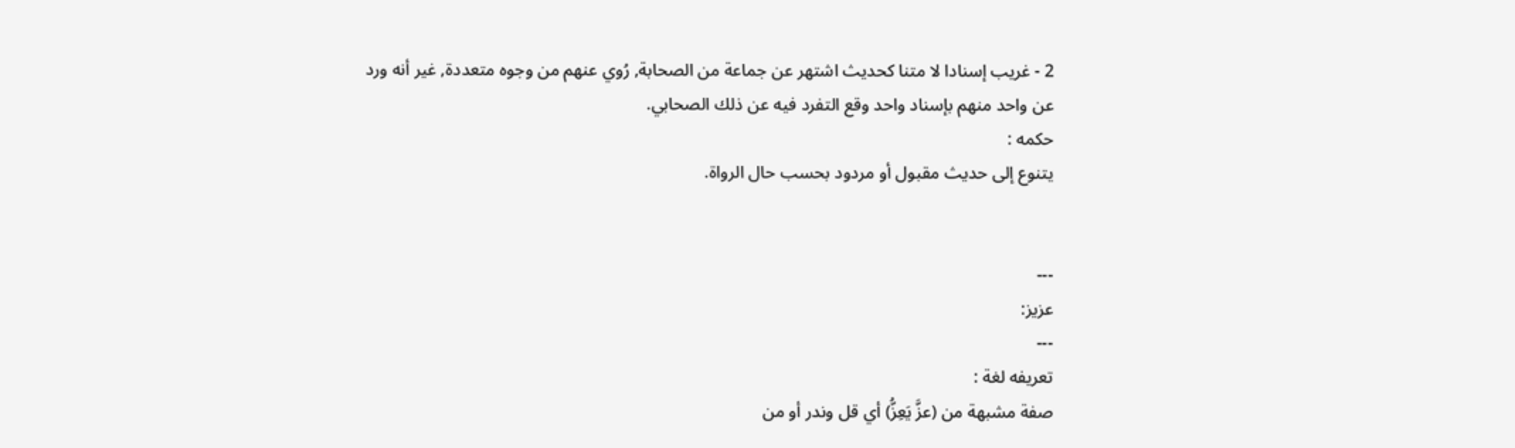2 - غريب إسنادا لا متنا كحديث اشتهر عن جماعة من الصحابة, رُوي عنهم من وجوه متعددة, غير أنه ورد عن واحد منهم بإسناد واحد وقع التفرد فيه عن ذلك الصحابي.
حكمه :
يتنوع إلى حديث مقبول أو مردود بحسب حال الرواة.


---
عزيز:
---
تعريفه لغة :
صفة مشبهة من (عزَّ يَعِزُّ) أي قل وندر أو من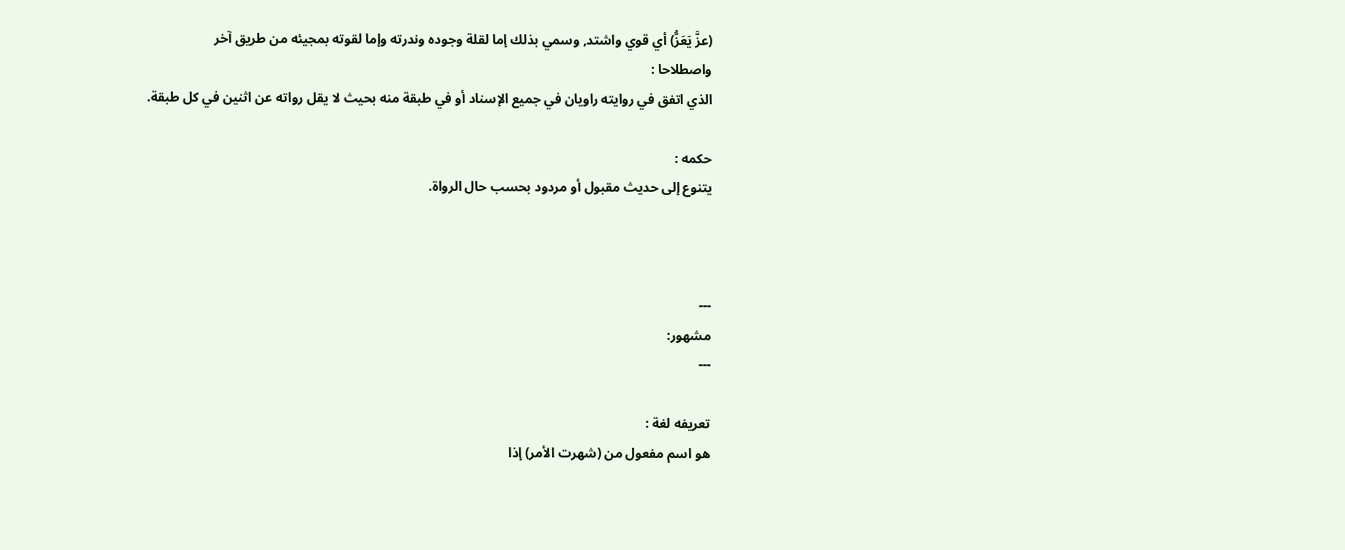(عزَّ يَعَزُّ) أي قوي واشتد, وسمي بذلك إما لقلة وجوده وندرته وإما لقوته بمجيئه من طريق آخر
واصطلاحا :
الذي اتفق في روايته راويان في جميع الإسناد أو في طبقة منه بحيث لا يقل رواته عن اثنين في كل طبقة.

حكمه :
يتنوع إلى حديث مقبول أو مردود بحسب حال الرواة.



---
مشهور:
---

تعريفه لغة :
هو اسم مفعول من (شهرت الأمر) إذا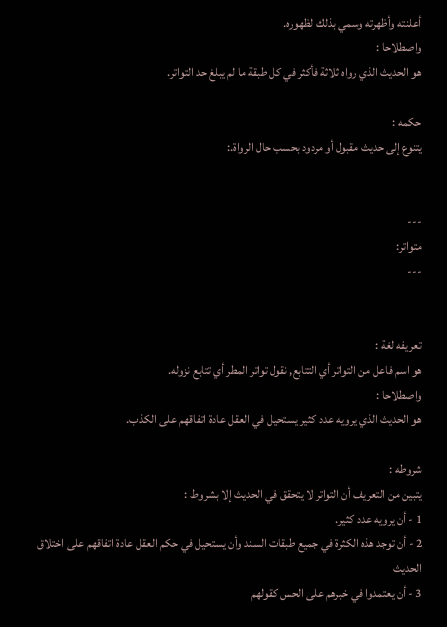أعلنته وأظهرته وسمي بذلك لظهوره.
واصطلاحا :
هو الحديث الذي رواه ثلاثة فأكثر في كل طبقة ما لم يبلغ حد التواتر.

حكمه :
يتنوع إلى حديث مقبول أو مردود بحسب حال الرواة.:


---
متواتر:
---


تعريفه لغة :
هو اسم فاعل من التواتر أي التتابع, نقول تواتر المطر أي تتابع نزوله.
واصطلاحا :
هو الحديث الذي يرويه عدد كثير يستحيل في العقل عادة اتفاقهم على الكذب.

شروطه :
يتبين من التعريف أن التواتر لا يتحقق في الحديث إلا بشروط :
1 - أن يرويه عدد كثير.
2 - أن توجد هذه الكثرة في جميع طبقات السند وأن يستحيل في حكم العقل عادة اتفاقهم على اختلاق الحديث
3 - أن يعتمدوا في خبرهم على الحس كقولهم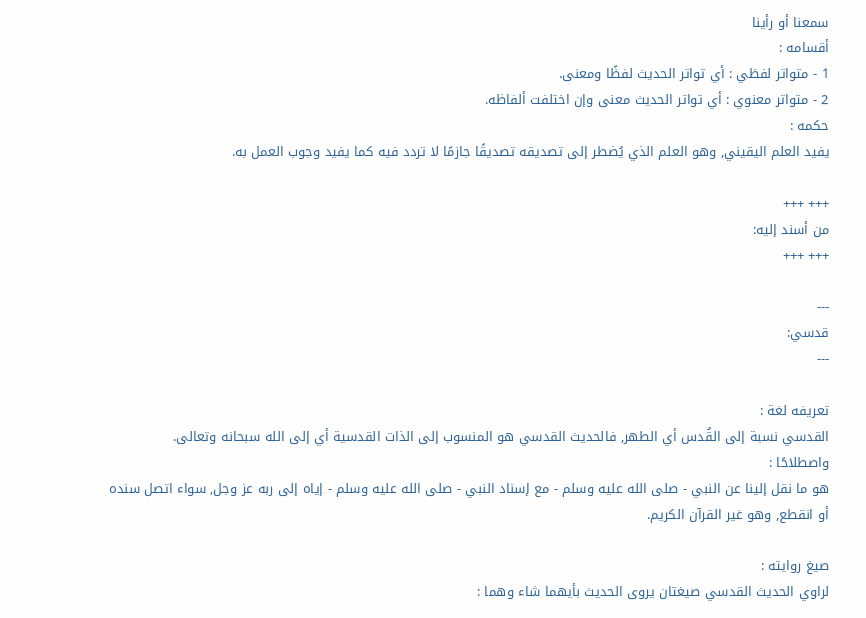سمعنا أو رأينا
أقسامه :
1 - متواتر لفظي : أي تواتر الحديث لفظًا ومعنى.
2 - متواتر معنوي : أي تواتر الحديث معنى وإن اختلفت ألفاظه.
حكمه :
يفيد العلم اليقيني, وهو العلم الذي يُضطر إلى تصديقه تصديقًا جازمًا لا تردد فيه كما يفيد وجوب العمل به.

+++ +++
من أسند إليه:
+++ +++

---
قدسي:
---

تعريفه لغة :
القدسي نسبة إلى القُدس أي الطهر, فالحديث القدسي هو المنسوب إلى الذات القدسية أي إلى الله سبحانه وتعالى.
واصطلاحًا :
هو ما نقل إلينا عن النبي - صلى الله عليه وسلم - مع إسناد النبي - صلى الله عليه وسلم - إياه إلى ربه عز وجل, سواء اتصل سنده أو انقطع, وهو غير القرآن الكريم.

صيغ روايته :
لراوي الحديث القدسي صيغتان يروى الحديث بأيهما شاء وهما :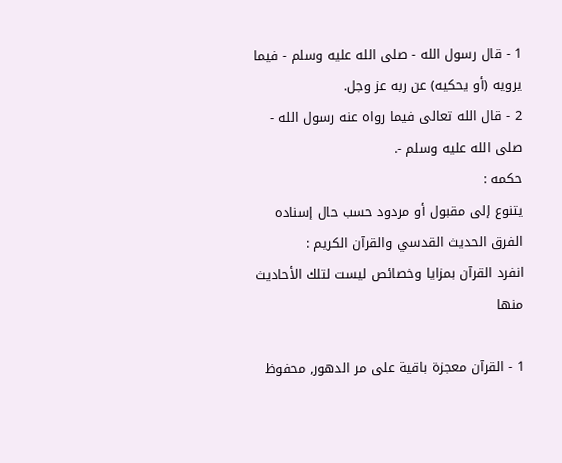1 - قال رسول الله - صلى الله عليه وسلم - فيما يرويه (أو يحكيه) عن ربه عز وجل.
2 - قال الله تعالى فيما رواه عنه رسول الله - صلى الله عليه وسلم -.
حكمه :
يتنوع إلى مقبول أو مردود حسب حال إسناده
الفرق الحديث القدسي والقرآن الكريم :
انفرد القرآن بمزايا وخصائص ليست لتلك الأحاديث منها

1 - القرآن معجزة باقية على مر الدهور, محفوظ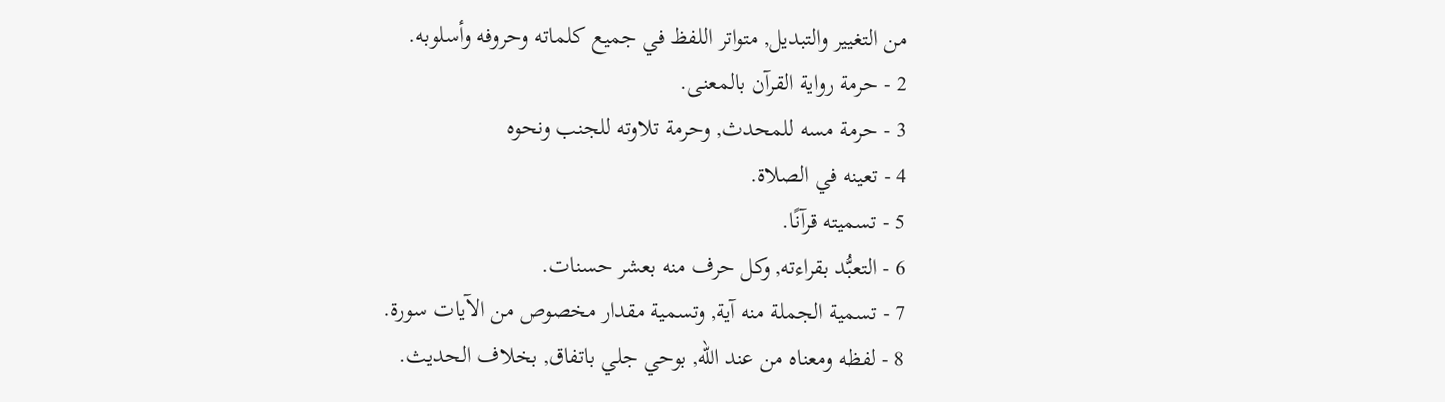من التغيير والتبديل, متواتر اللفظ في جميع كلماته وحروفه وأسلوبه.
2 - حرمة رواية القرآن بالمعنى.
3 - حرمة مسه للمحدث, وحرمة تلاوته للجنب ونحوه
4 - تعينه في الصلاة.
5 - تسميته قرآنًا.
6 - التعبُّد بقراءته, وكل حرف منه بعشر حسنات.
7 - تسمية الجملة منه آية, وتسمية مقدار مخصوص من الآيات سورة.
8 - لفظه ومعناه من عند الله, بوحي جلي باتفاق, بخلاف الحديث.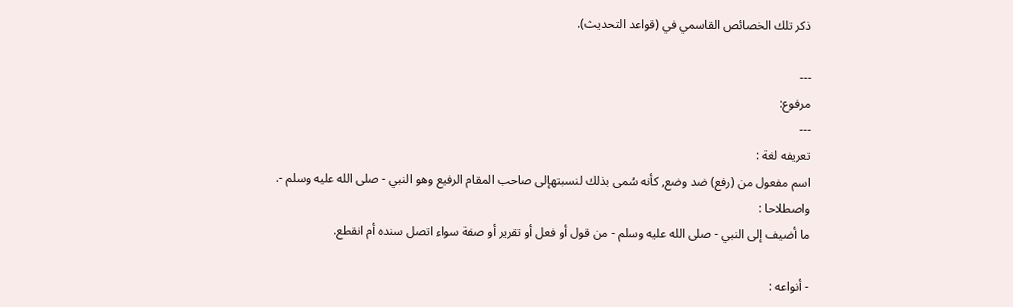ذكر تلك الخصائص القاسمي في (قواعد التحديث).

---
مرفوع:
---
تعريفه لغة :
اسم مفعول من (رفع) ضد وضع, كأنه سُمى بذلك لنسبتهإلى صاحب المقام الرفيع وهو النبي - صلى الله عليه وسلم -.
واصطلاحا :
ما أضيف إلى النبي - صلى الله عليه وسلم - من قول أو فعل أو تقرير أو صفة سواء اتصل سنده أم انقطع.

- أنواعه :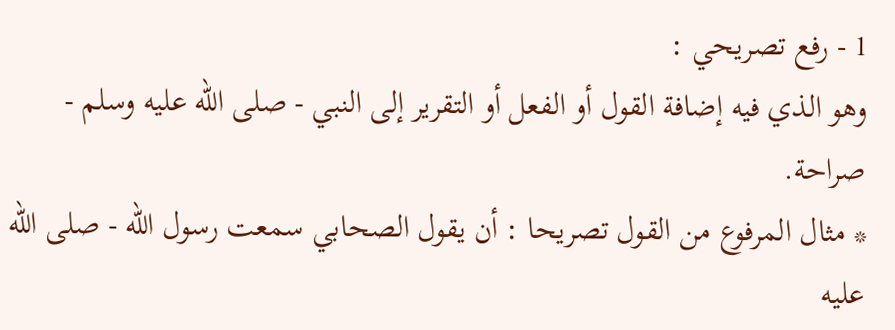1 - رفع تصريحي :
وهو الذي فيه إضافة القول أو الفعل أو التقرير إلى النبي - صلى الله عليه وسلم - صراحة.
* مثال المرفوع من القول تصريحا : أن يقول الصحابي سمعت رسول الله - صلى الله عليه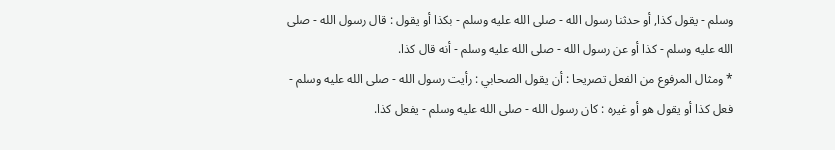وسلم - يقول كذا, أو حدثنا رسول الله - صلى الله عليه وسلم - بكذا أو يقول : قال رسول الله - صلى الله عليه وسلم - كذا أو عن رسول الله - صلى الله عليه وسلم - أنه قال كذا.
* ومثال المرفوع من الفعل تصريحا : أن يقول الصحابي : رأيت رسول الله - صلى الله عليه وسلم - فعل كذا أو يقول هو أو غيره : كان رسول الله - صلى الله عليه وسلم - يفعل كذا.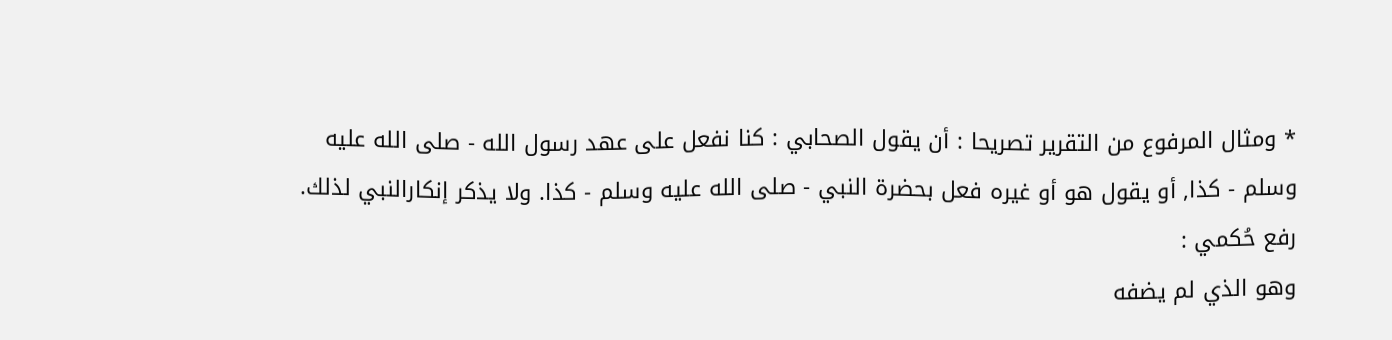* ومثال المرفوع من التقرير تصريحا : أن يقول الصحابي : كنا نفعل على عهد رسول الله - صلى الله عليه وسلم - كذا, أو يقول هو أو غيره فعل بحضرة النبي - صلى الله عليه وسلم - كذا. ولا يذكر إنكارالنبي لذلك.
رفع حُكمي :
وهو الذي لم يضفه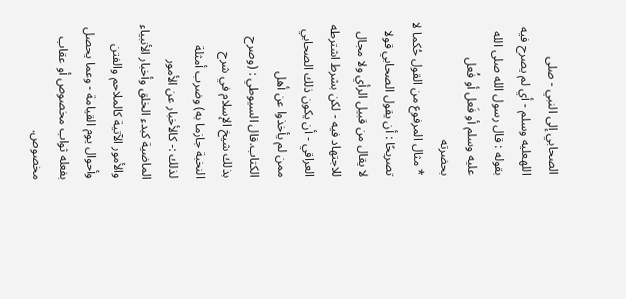الصحابي إلى النبي - صلى اللهعليه وسلم - أي لم يصرح فيه بقوله : قال رسول الله صلى الله عليه وسلم أو فَعل أو فُعل بحضرته
* مثال المرفوع من القول حُكما لا تصريحًا : أن يقول الصحابي قولا لا يقال من قبيل الرأي ولا مجال للاجتهاد فيه - لكن بشرط اشترطه العراقي - أن يكون ذلك الصحابي ممن لم يأخذوا عن أهل الكتاب.قال السيوطي : (وصرح بذلك شيخ الإسلام في شرح النخبة جازما به) وضرب أمثلة لذلك :- كالأخبار عن الأمور الماضية كبدء الخلق وأخبار الأنبياء والأمور الآتية كالملاحم والفتن وأحوال يوم القيامة - وعما يحصل بفعله ثواب مخصوص أو عقاب مخصوص.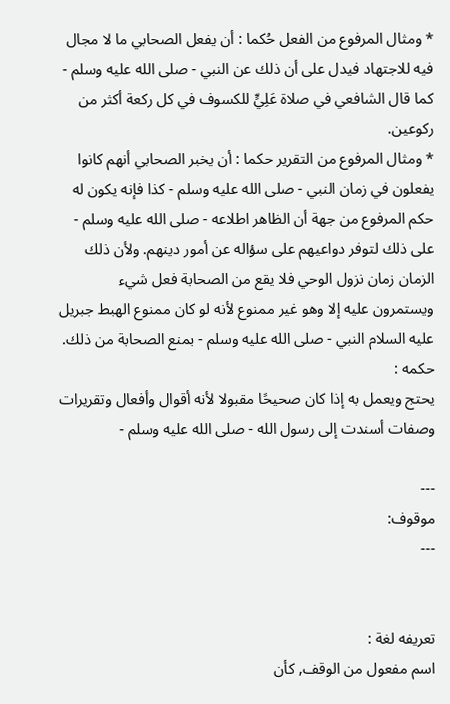* ومثال المرفوع من الفعل حُكما : أن يفعل الصحابي ما لا مجال فيه للاجتهاد فيدل على أن ذلك عن النبي - صلى الله عليه وسلم - كما قال الشافعي في صلاة عَلِيٍّ للكسوف في كل ركعة أكثر من ركوعين.
* ومثال المرفوع من التقرير حكما : أن يخبر الصحابي أنهم كانوا يفعلون في زمان النبي - صلى الله عليه وسلم - كذا فإنه يكون له حكم المرفوع من جهة أن الظاهر اطلاعه - صلى الله عليه وسلم - على ذلك لتوفر دواعيهم على سؤاله عن أمور دينهم. ولأن ذلك الزمان زمان نزول الوحي فلا يقع من الصحابة فعل شيء ويستمرون عليه إلا وهو غير ممنوع لأنه لو كان ممنوع الهبط جبريل عليه السلام النبي - صلى الله عليه وسلم - بمنع الصحابة من ذلك.
حكمه :
يحتج ويعمل به إذا كان صحيحًا مقبولا لأنه أقوال وأفعال وتقريرات وصفات أسندت إلى رسول الله - صلى الله عليه وسلم -

---
موقوف:
---


تعريفه لغة :
اسم مفعول من الوقف, كأن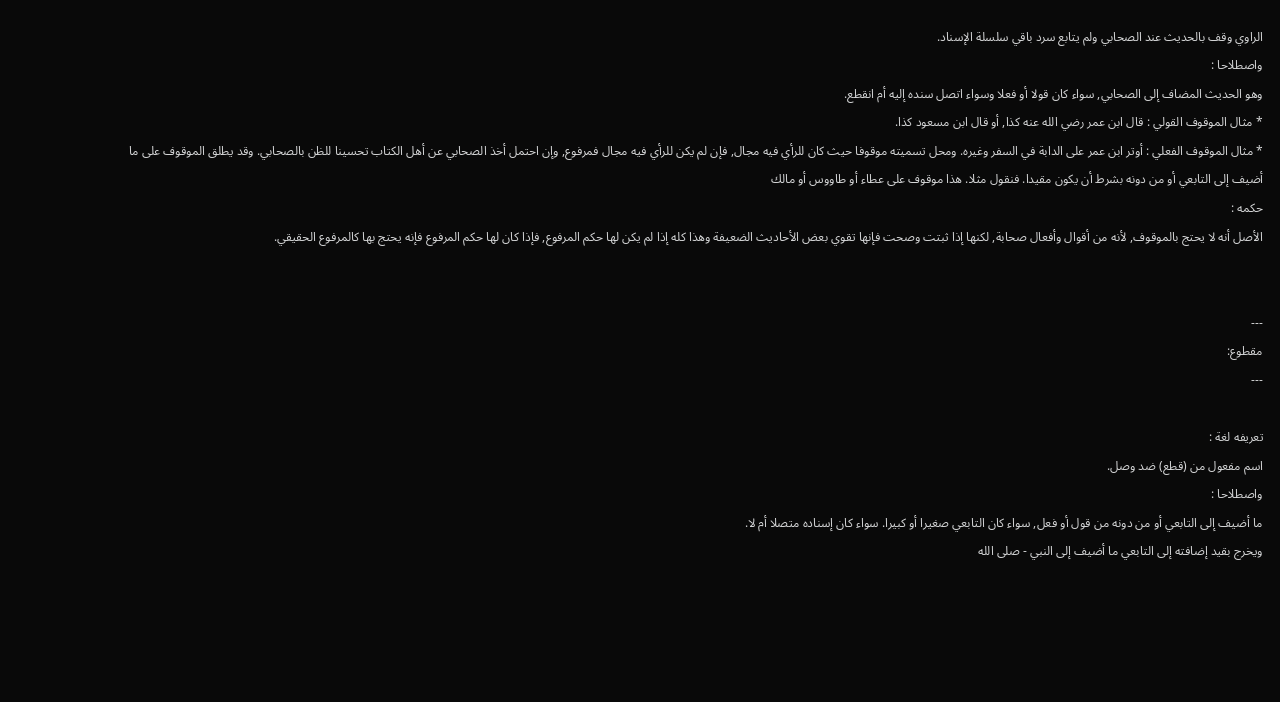الراوي وقف بالحديث عند الصحابي ولم يتابع سرد باقي سلسلة الإسناد.
واصطلاحا :
وهو الحديث المضاف إلى الصحابي, سواء كان قولا أو فعلا وسواء اتصل سنده إليه أم انقطع.
* مثال الموقوف القولي : قال ابن عمر رضي الله عنه كذا, أو قال ابن مسعود كذا.
* مثال الموقوف الفعلي : أوتر ابن عمر على الدابة في السفر وغيره. ومحل تسميته موقوفا حيث كان للرأي فيه مجال, فإن لم يكن للرأي فيه مجال فمرفوع, وإن احتمل أخذ الصحابي عن أهل الكتاب تحسينا للظن بالصحابي. وقد يطلق الموقوف على ما أضيف إلى التابعي أو من دونه بشرط أن يكون مقيدا. فنقول مثلا. هذا موقوف على عطاء أو طاووس أو مالك
حكمه :
الأصل أنه لا يحتج بالموقوف, لأنه من أقوال وأفعال صحابة, لكنها إذا ثبتت وصحت فإنها تقوي بعض الأحاديث الضعيفة وهذا كله إذا لم يكن لها حكم المرفوع, فإذا كان لها حكم المرفوع فإنه يحتج بها كالمرفوع الحقيقي.


---
مقطوع:
---

تعريفه لغة :
اسم مفعول من (قطع) ضد وصل.
واصطلاحا :
ما أضيف إلى التابعي أو من دونه من قول أو فعل, سواء كان التابعي صغيرا أو كبيرا. سواء كان إسناده متصلا أم لا.
ويخرج بقيد إضافته إلى التابعي ما أضيف إلى النبي - صلى الله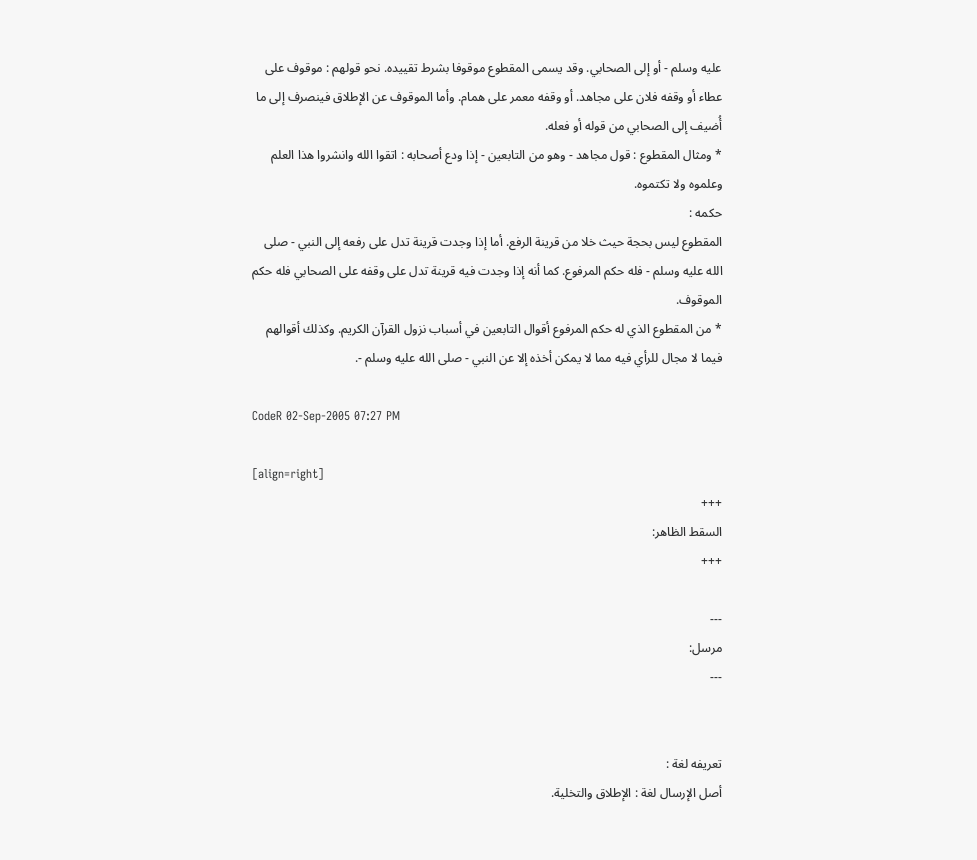عليه وسلم - أو إلى الصحابي. وقد يسمى المقطوع موقوفا بشرط تقييده. نحو قولهم : موقوف على عطاء أو وقفه فلان على مجاهد. أو وقفه معمر على همام. وأما الموقوف عن الإطلاق فينصرف إلى ما أُضيف إلى الصحابي من قوله أو فعله.
* ومثال المقطوع : قول مجاهد - وهو من التابعين - إذا ودع أصحابه : اتقوا الله وانشروا هذا العلم وعلموه ولا تكتموه.
حكمه :
المقطوع ليس بحجة حيث خلا من قرينة الرفع. أما إذا وجدت قرينة تدل على رفعه إلى النبي - صلى الله عليه وسلم - فله حكم المرفوع. كما أنه إذا وجدت فيه قرينة تدل على وقفه على الصحابي فله حكم الموقوف.
* من المقطوع الذي له حكم المرفوع أقوال التابعين في أسباب نزول القرآن الكريم. وكذلك أقوالهم فيما لا مجال للرأي فيه مما لا يمكن أخذه إلا عن النبي - صلى الله عليه وسلم -.

CodeR 02-Sep-2005 07:27 PM

[align=right]
+++
السقط الظاهر:
+++

---
مرسل:
---


تعريفه لغة :
أصل الإرسال لغة : الإطلاق والتخلية.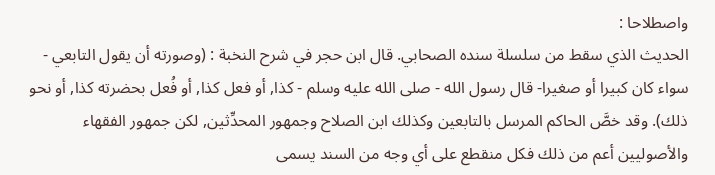واصطلاحا :
الحديث الذي سقط من سلسلة سنده الصحابي. قال ابن حجر في شرح النخبة : (وصورته أن يقول التابعي - سواء كان كبيرا أو صغيرا- قال رسول الله - صلى الله عليه وسلم - كذا, أو فعل كذا, أو فُعل بحضرته كذا, أو نحو ذلك). وقد خصَّ الحاكم المرسل بالتابعين وكذلك ابن الصلاح وجمهور المحدِّثين, لكن جمهور الفقهاء والأصوليين أعم من ذلك فكل منقطع على أي وجه من السند يسمى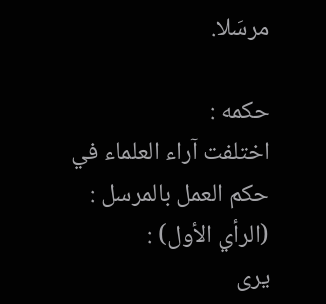مرسَلا.

حكمه :
اختلفت آراء العلماء في حكم العمل بالمرسل :
(الرأي الأول) :
يرى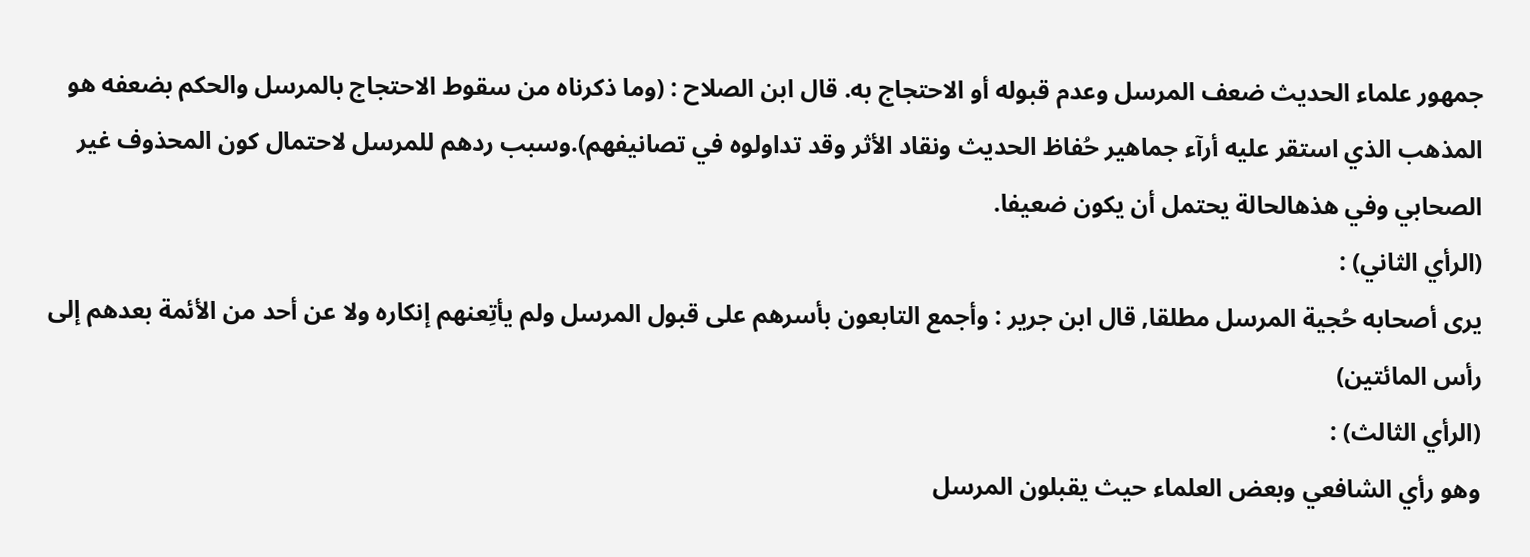جمهور علماء الحديث ضعف المرسل وعدم قبوله أو الاحتجاج به. قال ابن الصلاح : (وما ذكرناه من سقوط الاحتجاج بالمرسل والحكم بضعفه هو المذهب الذي استقر عليه أرآء جماهير حُفاظ الحديث ونقاد الأثر وقد تداولوه في تصانيفهم).وسبب ردهم للمرسل لاحتمال كون المحذوف غير الصحابي وفي هذهالحالة يحتمل أن يكون ضعيفا.
(الرأي الثاني) :
يرى أصحابه حُجية المرسل مطلقا, قال ابن جرير : وأجمع التابعون بأسرهم على قبول المرسل ولم يأتِعنهم إنكاره ولا عن أحد من الأئمة بعدهم إلى رأس المائتين)
(الرأي الثالث) :
وهو رأي الشافعي وبعض العلماء حيث يقبلون المرسل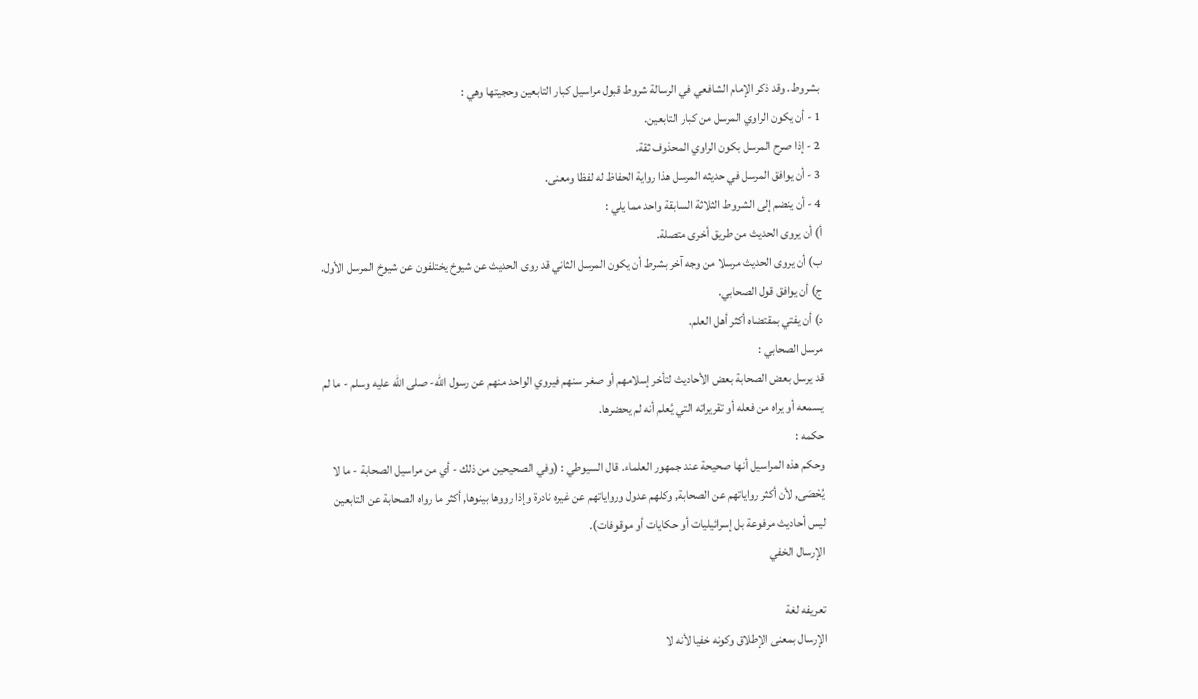بشروط. وقد ذكر الإمام الشافعي في الرسالة شروط قبول مراسيل كبار التابعين وحجيتها وهي :
1 - أن يكون الراوي المرسل من كبار التابعين.
2 - إذا صرح المرسل بكون الراوي المحذوف ثقة.
3 - أن يوافق المرسل في حديثه المرسل هذا رواية الحفاظ له لفظا ومعنى.
4 - أن ينضم إلى الشروط الثلاثة السابقة واحد مما يلي :
أ) أن يروى الحديث من طريق أخرى متصلة.
ب) أن يروى الحديث مرسلا من وجه آخر بشرط أن يكون المرسل الثاني قد روى الحديث عن شيوخ يختلفون عن شيوخ المرسل الأول.
ج) أن يوافق قول الصحابي.
د) أن يفتي بمقتضاه أكثر أهل العلم.
مرسل الصحابي :
قد يرسل بعض الصحابة بعض الأحاديث لتأخر إسلامهم أو صغر سنهم فيروي الواحد منهم عن رسول الله- صلى الله عليه وسلم - ما لم يسمعه أو يراه من فعله أو تقريراته التي يُعلم أنه لم يحضرها.
حكمه :
وحكم هذه المراسيل أنها صحيحة عند جمهور العلماء. قال السيوطي : (وفي الصحيحين من ذلك - أي من مراسيل الصحابة - ما لا يُحْصَى, لأن أكثر رواياتهم عن الصحابة, وكلهم عدول ورواياتهم عن غيره نادرة وإذا رووها بينوها, أكثر ما رواه الصحابة عن التابعين ليس أحاديث مرفوعة بل إسرائيليات أو حكايات أو موقوفات).
الإرسال الخفي

تعريفه لغة
الإرسال بمعنى الإطلاق وكونه خفيا لأنه لا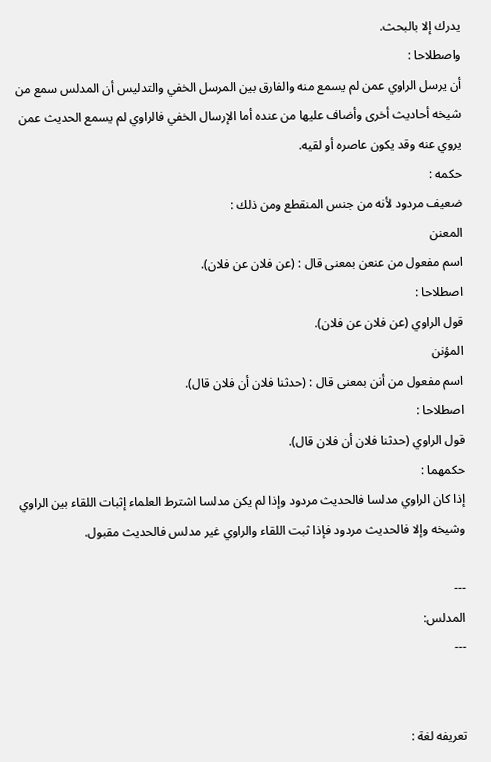يدرك إلا بالبحث.
واصطلاحا :
أن يرسل الراوي عمن لم يسمع منه والفارق بين المرسل الخفي والتدليس أن المدلس سمع من شيخه أحاديث أخرى وأضاف عليها من عنده أما الإرسال الخفي فالراوي لم يسمع الحديث عمن يروي عنه وقد يكون عاصره أو لقيه.
حكمه :
ضعيف مردود لأنه من جنس المنقطع ومن ذلك :
المعنن
اسم مفعول من عنعن بمعنى قال : (عن فلان عن فلان).
اصطلاحا :
قول الراوي (عن فلان عن فلان).
المؤنن
اسم مفعول من أنن بمعنى قال : (حدثنا فلان أن فلان قال).
اصطلاحا :
قول الراوي (حدثنا فلان أن فلان قال).
حكمهما :
إذا كان الراوي مدلسا فالحديث مردود وإذا لم يكن مدلسا اشترط العلماء إثبات اللقاء بين الراوي وشيخه وإلا فالحديث مردود فإذا ثبت اللقاء والراوي غير مدلس فالحديث مقبول.

---
المدلس:
---


تعريفه لغة :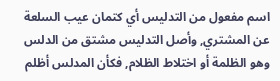اسم مفعول من التدليس أي كتمان عيب السلعة عن المشتري, وأصل التدليس مشتق من الدلس وهو الظلمة أو اختلاط الظلام, فكأن المدلس أظلم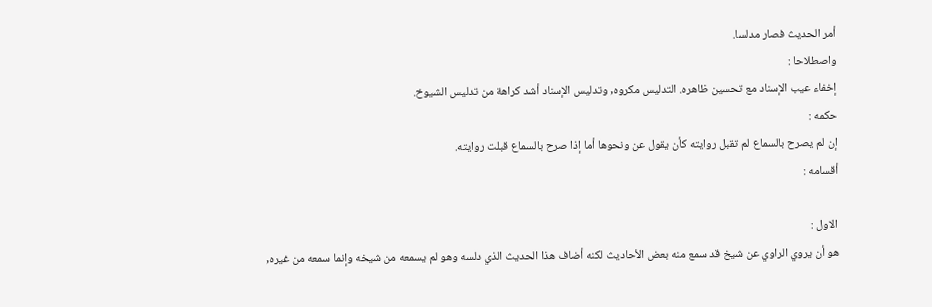أمر الحديث فصار مدلسا.
واصطلاحا :
إخفاء عيب الإسناد مع تحسين ظاهره. التدليس مكروه, وتدليس الإسناد أشد كراهة من تدليس الشيوخ.
حكمه :
إن لم يصرح بالسماع لم تقبل روايته كأن يقول عن ونحوها أما إذا صرح بالسماع قبلت روايته.
أقسامه :

الاول :
هو أن يروي الراوي عن شيخ قد سمع منه بعض الأحاديث لكنه أضاف هذا الحديث الذي دلسه وهو لم يسمعه من شيخه وإنما سمعه من غيره,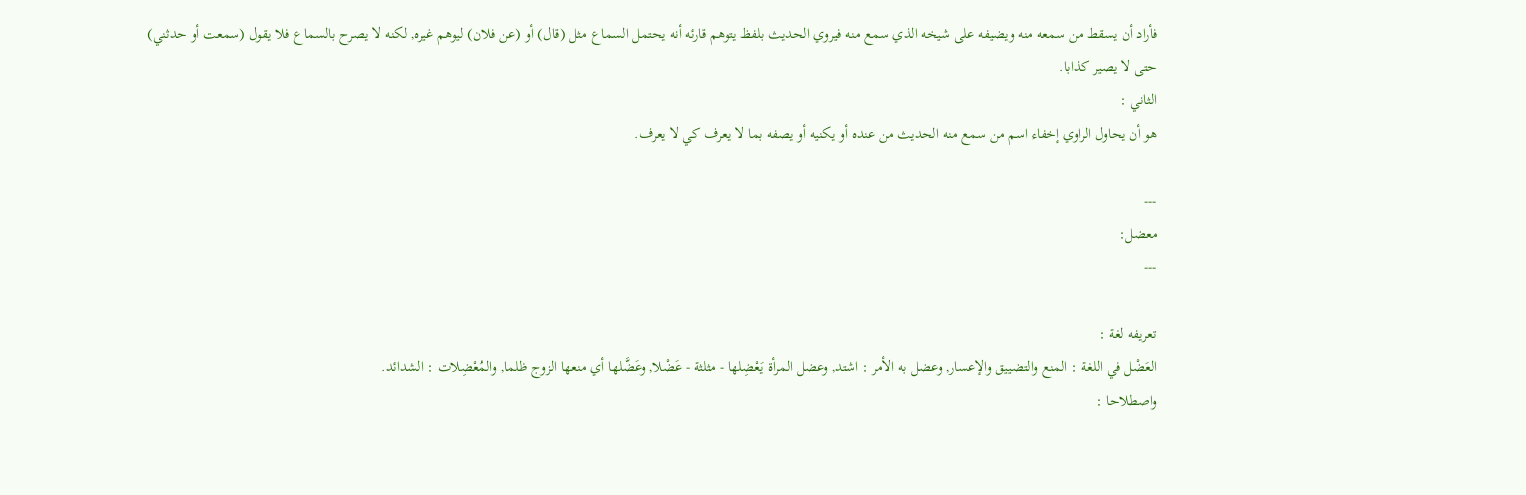فأراد أن يسقط من سمعه منه ويضيفه على شيخه الذي سمع منه فيروي الحديث بلفظ يتوهم قارئه أنه يحتمل السماع مثل (قال) أو (عن فلان) ليوهم غيره, لكنه لا يصرح بالسماع فلا يقول (سمعت أو حدثني) حتى لا يصير كذابا.
الثاني :
هو أن يحاول الراوي إخفاء اسم من سمع منه الحديث من عنده أو يكنيه أو يصفه بما لا يعرف كي لا يعرف.

---
معضل:
---

تعريفه لغة :
العَضْل في اللغة : المنع والتضييق والإعسار, وعضل به الأمر : اشتد, وعضل المرأة يَعْضِلها - مثلثة - عَضْلا, وعَضَّلها أي منعها الزوج ظلما, والمُعْضِلات : الشدائد.
واصطلاحا :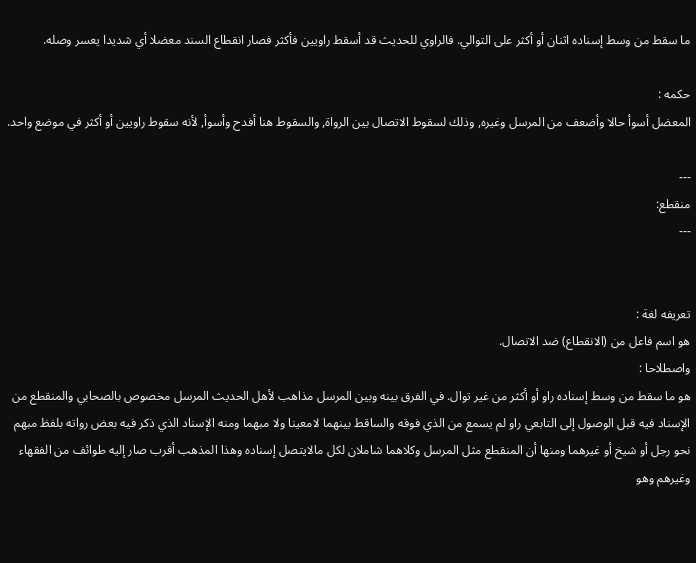ما سقط من وسط إسناده اثنان أو أكثر على التوالي. فالراوي للحديث قد أسقط راويين فأكثر فصار انقطاع السند معضلا أي شديدا يعسر وصله.

حكمه :
المعضل أسوأ حالا وأضعف من المرسل وغيره, وذلك لسقوط الاتصال بين الرواة, والسقوط هنا أفدح وأسوأ, لأنه سقوط راويين أو أكثر في موضع واحد.

---
منقطع:
---


تعريفه لغة :
هو اسم فاعل من (الانقطاع) ضد الاتصال.
واصطلاحا :
هو ما سقط من وسط إسناده راو أو أكثر من غير توال. في الفرق بينه وبين المرسل مذاهب لأهل الحديث المرسل مخصوص بالصحابي والمنقطع من الإسناد فيه قبل الوصول إلى التابعي راو لم يسمع من الذي فوقه والساقط بينهما لامعينا ولا مبهما ومنه الإسناد الذي ذكر فيه بعض رواته بلفظ مبهم نحو رجل أو شيخ أو غيرهما ومنها أن المنقطع مثل المرسل وكلاهما شاملان لكل مالايتصل إسناده وهذا المذهب أقرب صار إليه طوائف من الفقهاء وغيرهم وهو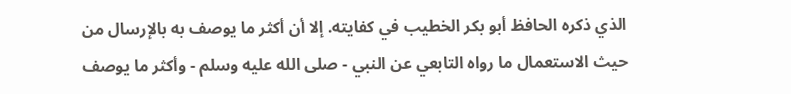الذي ذكره الحافظ أبو بكر الخطيب في كفايته. إلا أن أكثر ما يوصف به بالإرسال من حيث الاستعمال ما رواه التابعي عن النبي - صلى الله عليه وسلم - وأكثر ما يوصف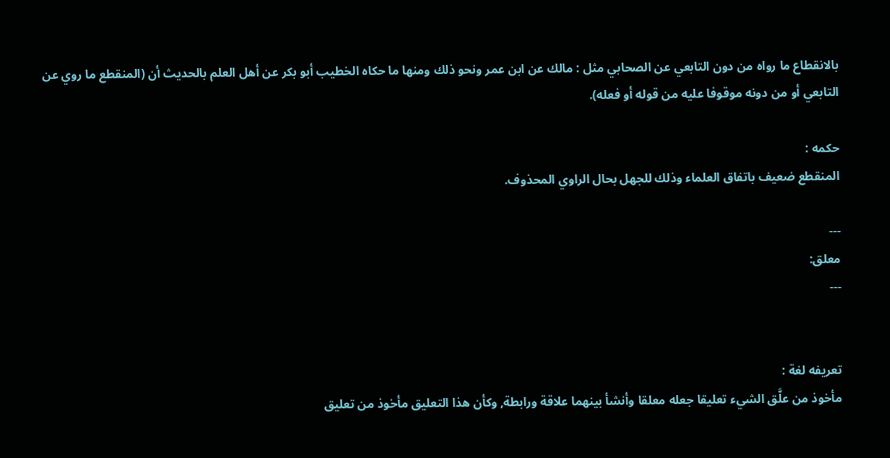بالانقطاع ما رواه من دون التابعي عن الصحابي مثل : مالك عن ابن عمر ونحو ذلك ومنها ما حكاه الخطيب أبو بكر عن أهل العلم بالحديث أن (المنقطع ما روي عن التابعي أو من دونه موقوفا عليه من قوله أو فعله).

حكمه :
المنقطع ضعيف باتفاق العلماء وذلك للجهل بحال الراوي المحذوف.

---
معلق:
---


تعريفه لغة :
مأخوذ من علَّق الشيء تعليقا جعله معلقا وأنشأ بينهما علاقة ورابطة, وكأن هذا التعليق مأخوذ من تعليق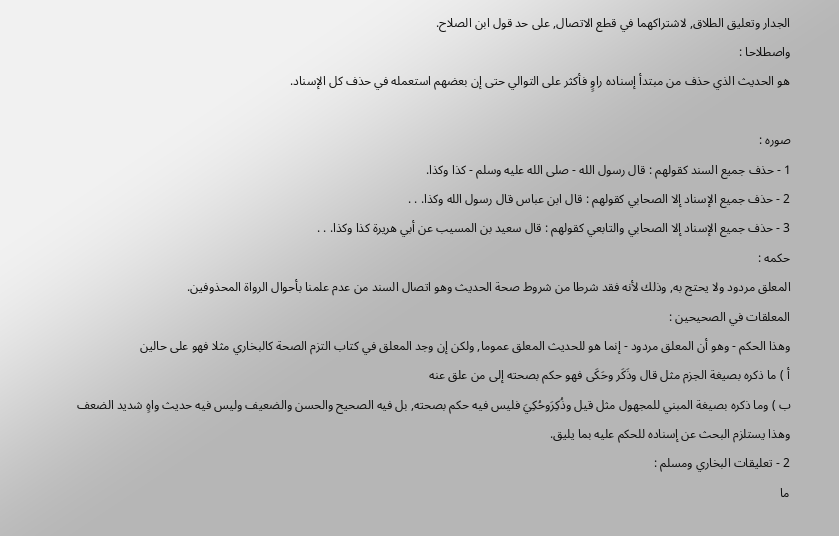الجدار وتعليق الطلاق, لاشتراكهما في قطع الاتصال, على حد قول ابن الصلاح.
واصطلاحا :
هو الحديث الذي حذف من مبتدأ إسناده راوٍ فأكثر على التوالي حتى إن بعضهم استعمله في حذف كل الإسناد.

صوره :
1 - حذف جميع السند كقولهم : قال رسول الله - صلى الله عليه وسلم - كذا وكذا.
2 - حذف جميع الإسناد إلا الصحابي كقولهم : قال ابن عباس قال رسول الله وكذا. . .
3 - حذف جميع الإسناد إلا الصحابي والتابعي كقولهم : قال سعيد بن المسيب عن أبي هريرة كذا وكذا. . .
حكمه :
المعلق مردود ولا يحتج به, وذلك لأنه فقد شرطا من شروط صحة الحديث وهو اتصال السند من عدم علمنا بأحوال الرواة المحذوفين.
المعلقات في الصحيحين :
وهذا الحكم - وهو أن المعلق مردود - إنما هو للحديث المعلق عموما, ولكن إن وجد المعلق في كتاب التزم الصحة كالبخاري مثلا فهو على حالين
أ ) ما ذكره بصيغة الجزم مثل قال وذَكَر وحَكَى فهو حكم بصحته إلى من علق عنه
ب ) وما ذكره بصيغة المبني للمجهول مثل قيل وذُكِرَوحُكِيَ فليس فيه حكم بصحته, بل فيه الصحيح والحسن والضعيف وليس فيه حديث واهٍ شديد الضعف وهذا يستلزم البحث عن إسناده للحكم عليه بما يليق.
2 - تعليقات البخاري ومسلم :
ما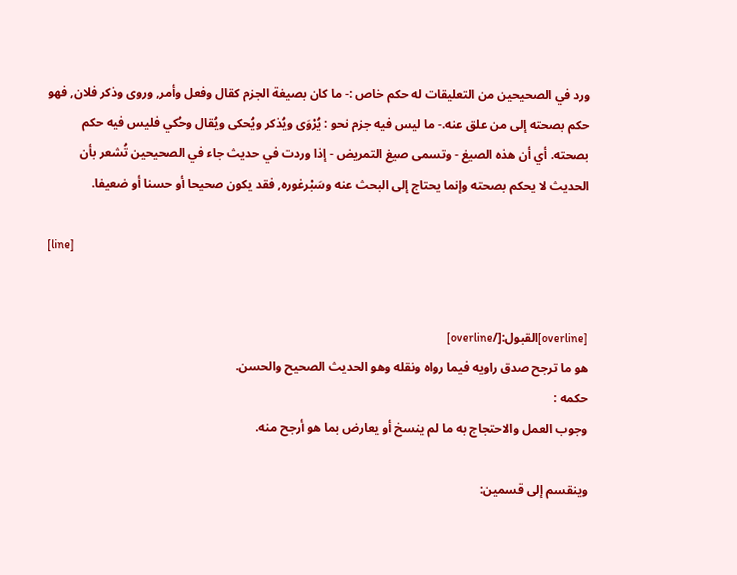ورد في الصحيحين من التعليقات له حكم خاص :- ما كان بصيغة الجزم كقال وفعل وأمر, وروى وذكر فلان, فهو حكم بصحته إلى من علق عنه.- ما ليس فيه جزم نحو : يُرْوَى ويُذكر ويُحكى ويُقال وحُكي فليس فيه حكم بصحته. أي أن هذه الصيغ - وتسمى صيغ التمريض - إذا وردت في حديث جاء في الصحيحين تُشعر بأن الحديث لا يحكم بصحته وإنما يحتاج إلى البحث عنه وسَبْرغوره, فقد يكون صحيحا أو حسنا أو ضعيفا.

[line]


[overline]القبول:[/overline]
هو ما ترجح صدق راويه فيما رواه ونقله وهو الحديث الصحيح والحسن.
حكمه :
وجوب العمل والاحتجاج به ما لم ينسخ أو يعارض بما هو أرجح منه.

وينقسم إلى قسمين: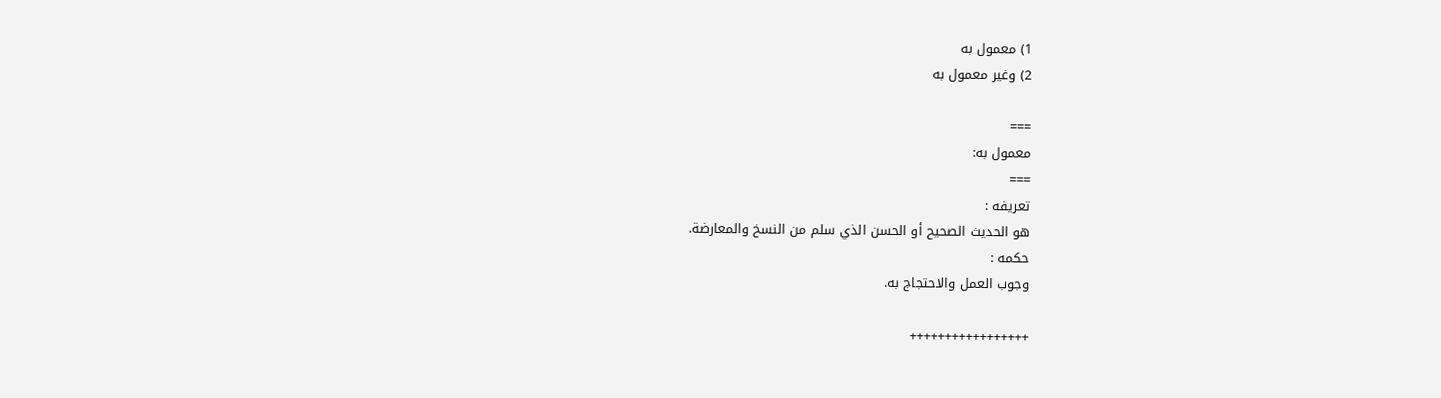1) معمول به
2) وغير معمول به

===
معمول به:
===
تعريفه :
هو الحديث الصحيح أو الحسن الذي سلم من النسخ والمعارضة.
حكمه :
وجوب العمل والاحتجاج به.

+++++++++++++++++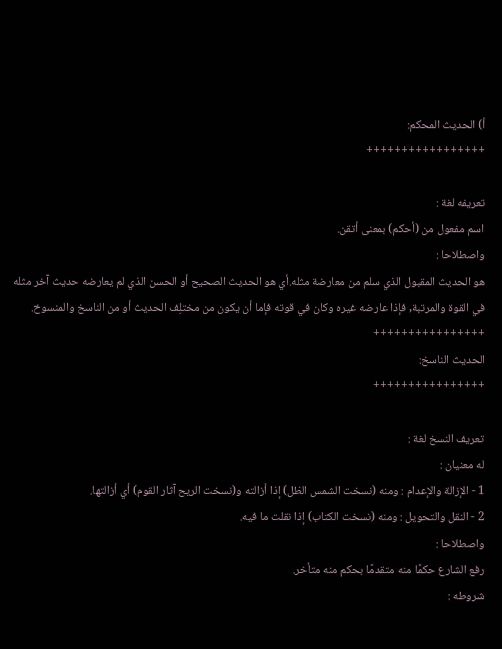أ) الحديث المحكم:
+++++++++++++++++

تعريفه لغة :
اسم مفعول من (أحكم) بمعنى أتقن.
واصطلاحا :
هو الحديث المقبول الذي سلم من معارضة مثله.أي هو الحديث الصحيح أو الحسن الذي لم يعارضه حديث آخر مثله في القوة والمرتبة, فإذا عارضه غيره وكان في قوته فإما أن يكون من مختلِف الحديث أو من الناسخ والمنسوخ.
++++++++++++++++
الحديث الناسخ:
++++++++++++++++

تعريف النسخ لغة :
له معنيان :
1 - الإزالة والإعدام : ومنه (نسخت الشمس الظل) إذا أزالته و(نسخت الريح آثار القوم) أي أزالتها.
2 - النقل والتحويل : ومنه (نسخت الكتاب) إذا نقلت ما فيه.
واصطلاحا :
رفع الشارع حكمًا منه متقدمًا بحكم منه متأخر.
شروطه :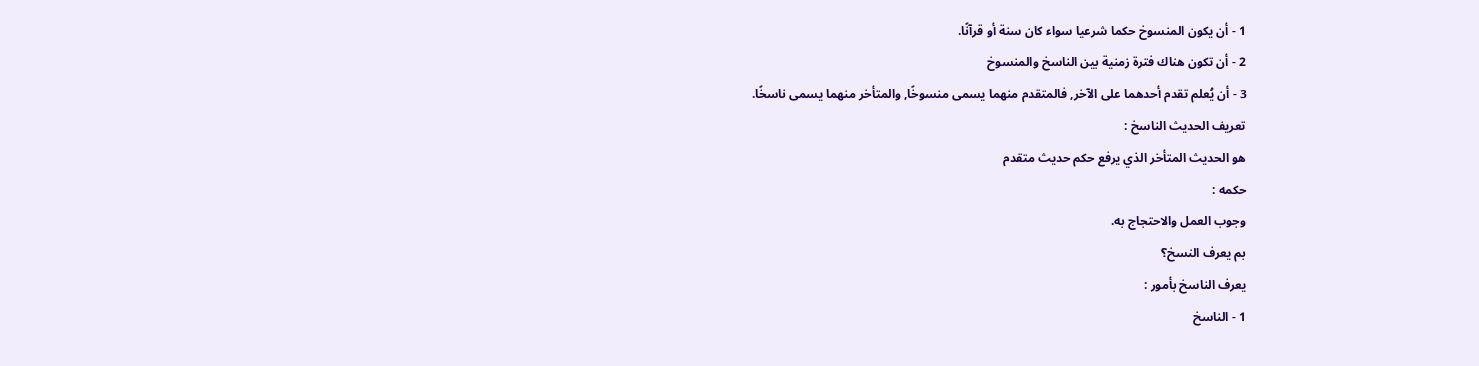1 - أن يكون المنسوخ حكما شرعيا سواء كان سنة أو قرآنًا.
2 - أن تكون هناك فترة زمنية بين الناسخ والمنسوخ
3 - أن يُعلم تقدم أحدهما على الآخر, فالمتقدم منهما يسمى منسوخًا, والمتأخر منهما يسمى ناسخًا.
تعريف الحديث الناسخ :
هو الحديث المتأخر الذي يرفع حكم حديث متقدم
حكمه :
وجوب العمل والاحتجاج به.
بم يعرف النسخ؟
يعرف الناسخ بأمور :
1 - الناسخ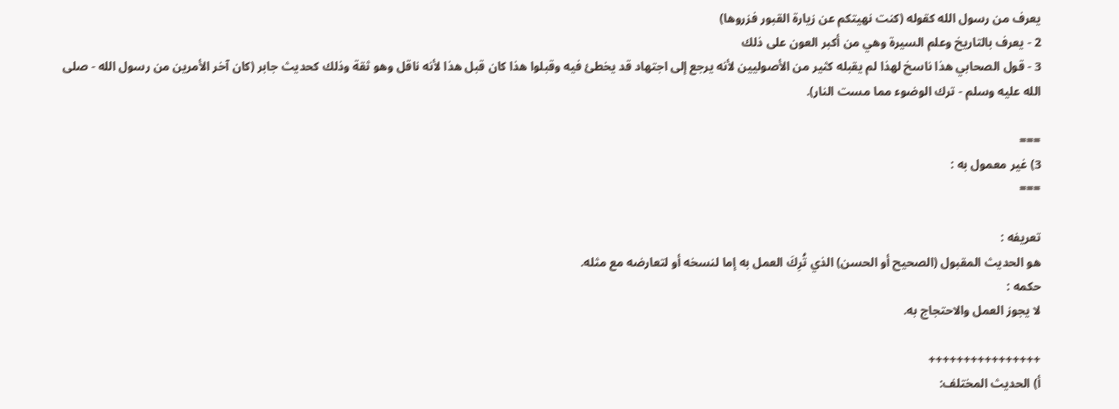يعرف من رسول الله كقوله (كنت نهيتكم عن زيارة القبور فزروها)
2 - يعرف بالتاريخ وعلم السيرة وهي من أكبر العون على ذلك
3 - قول الصحابي هذا ناسخ لهذا لم يقبله كثير من الأصوليين لأنه يرجع إلى اجتهاد قد يخطئ فيه وقبلوا هذا كان قبل هذا لأنه ناقل وهو ثقة وذلك كحديث جابر (كان آخر الأمرين من رسول الله - صلى الله عليه وسلم - ترك الوضوء مما مست النار).

===
3) غير معمول به :
===

تعريفه :
هو الحديث المقبول (الصحيح أو الحسن) الذي تُرِكَ العمل به إما لنسخه أو لتعارضه مع مثله.
حكمه :
لا يجوز العمل والاحتجاج به.

++++++++++++++++
أ) الحديث المختلف: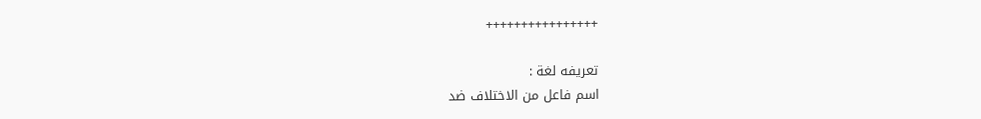++++++++++++++++

تعريفه لغة :
اسم فاعل من الاختلاف ضد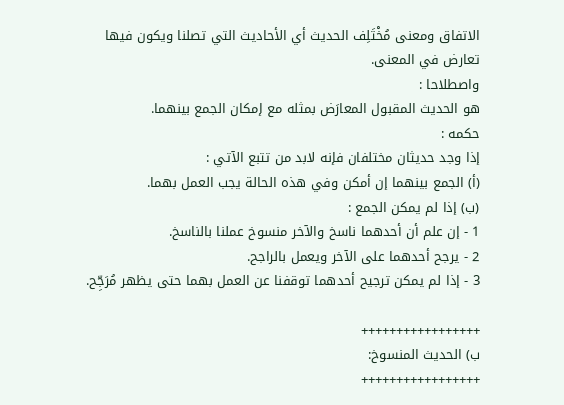الاتفاق ومعنى مُخْتَلِف الحديث أي الأحاديث التي تصلنا ويكون فيها تعارض في المعنى.
واصطلاحا :
هو الحديث المقبول المعارَض بمثله مع إمكان الجمع بينهما.
حكمه :
إذا وجد حديثان مختلفان فإنه لابد من تتبع الآتي :
(أ) الجمع بينهما إن أمكن وفي هذه الحالة يجب العمل بهما.
(ب) إذا لم يمكن الجمع :
1 - إن علم أن أحدهما ناسخ والآخر منسوخ عملنا بالناسخ.
2 - يرجح أحدهما على الآخر ويعمل بالراجح.
3 - إذا لم يمكن ترجيح أحدهما توقفنا عن العمل بهما حتى يظهر مُرَجِّح.

+++++++++++++++++
ب) الحديث المنسوخ:
+++++++++++++++++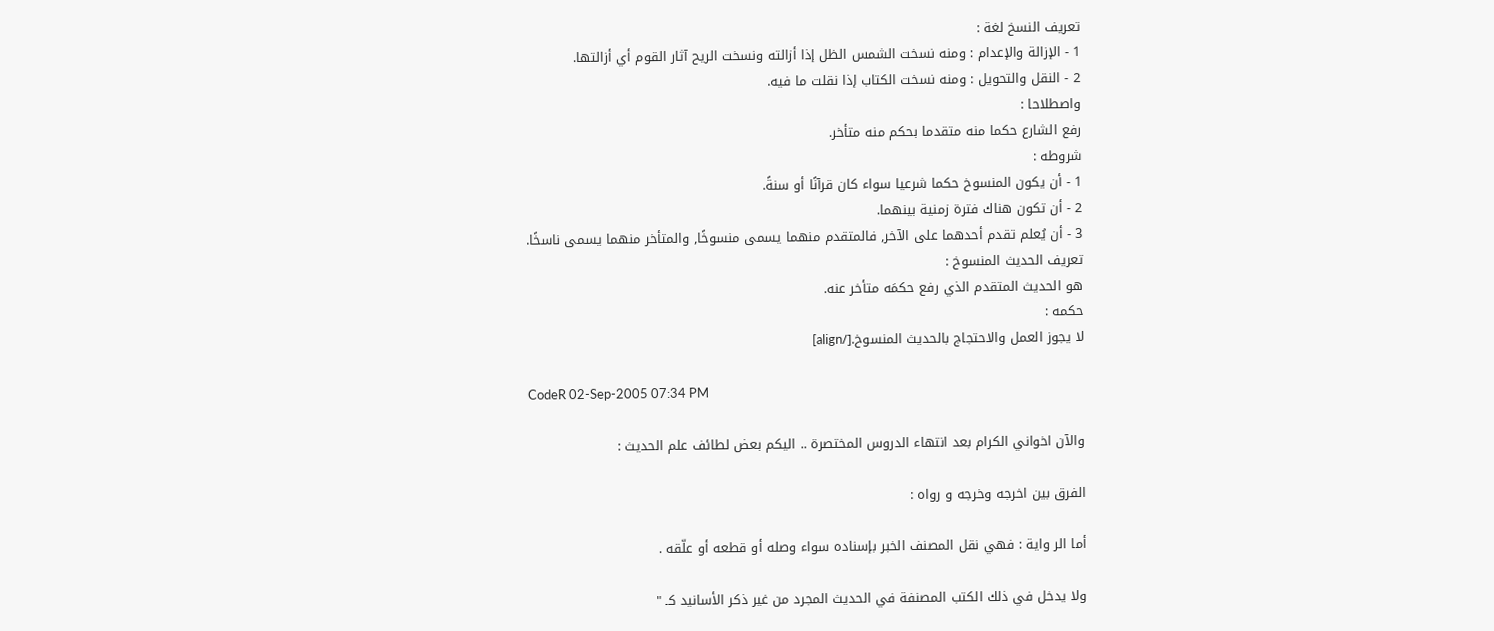تعريف النسخ لغة :
1 - الإزالة والإعدام : ومنه نسخت الشمس الظل إذا أزالته ونسخت الريح آثار القوم أي أزالتها.
2 - النقل والتحويل : ومنه نسخت الكتاب إذا نقلت ما فيه.
واصطلاحا :
رفع الشارع حكما منه متقدما بحكم منه متأخر.
شروطه :
1 - أن يكون المنسوخ حكما شرعيا سواء كان قرآنًا أو سنةً.
2 - أن تكون هناك فترة زمنية بينهما.
3 - أن يُعلم تقدم أحدهما على الآخر, فالمتقدم منهما يسمى منسوخًا, والمتأخر منهما يسمى ناسخًا.
تعريف الحديث المنسوخ :
هو الحديث المتقدم الذي رفع حكمَه متأخر عنه.
حكمه :
لا يجوز العمل والاحتجاج بالحديث المنسوخ.[/align]

CodeR 02-Sep-2005 07:34 PM

والآن اخواني الكرام بعد انتهاء الدروس المختصرة .. اليكم بعض لطائف علم الحديث :

الفرق بين اخرجه وخرجه و رواه :

أما الر واية : فهي نقل المصنف الخبر بإسناده سواء وصله أو قطعه أو علّقه .

ولا يدخل في ذلك الكتب المصنفة في الحديث المجرد من غير ذكر الأسانيد كـ "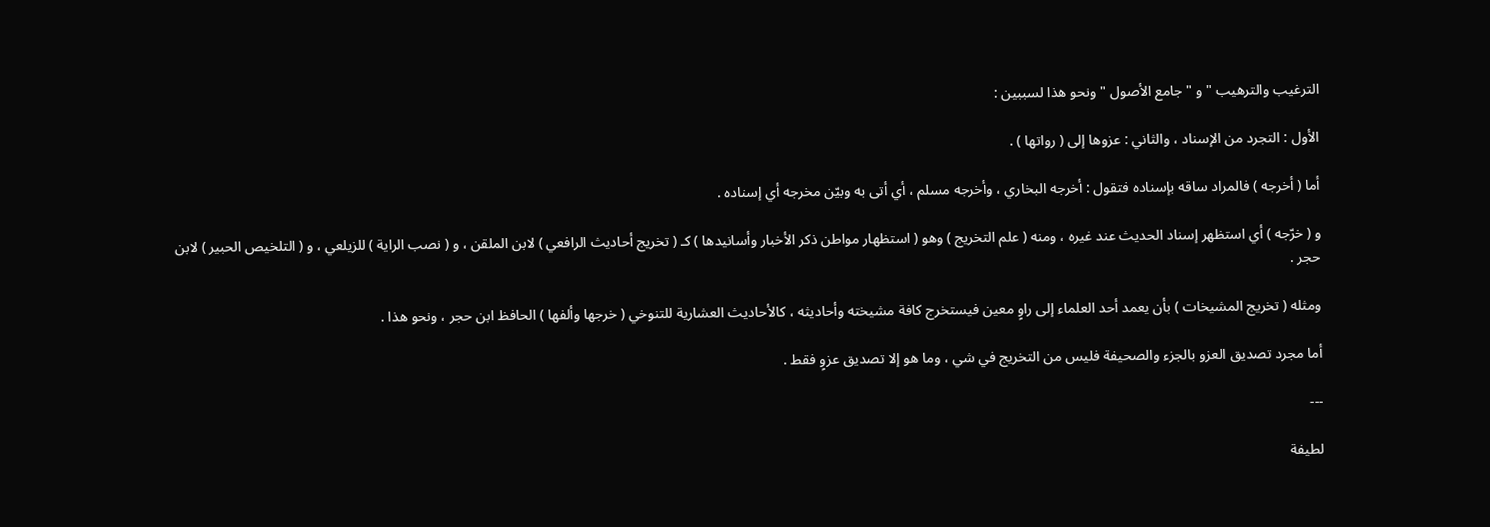الترغيب والترهيب " و " جامع الأصول " ونحو هذا لسببين :

الأول : التجرد من الإسناد ، والثاني : عزوها إلى ( رواتها ) .

أما ( أخرجه ) فالمراد ساقه بإسناده فتقول : أخرجه البخاري ، وأخرجه مسلم ، أي أتى به وبيّن مخرجه أي إسناده .

و ( خرّجه ) أي استظهر إسناد الحديث عند غيره ، ومنه ( علم التخريج ) وهو ( استظهار مواطن ذكر الأخبار وأسانيدها ) كـ ( تخريج أحاديث الرافعي ) لابن الملقن ، و ( نصب الراية ) للزيلعي ، و ( التلخيص الحبير ) لابن حجر .

ومثله ( تخريج المشيخات ) بأن يعمد أحد العلماء إلى راوٍ معين فيستخرج كافة مشيخته وأحاديثه ، كالأحاديث العشارية للتنوخي ( خرجها وألفها ) الحافظ ابن حجر ، ونحو هذا .

أما مجرد تصديق العزو بالجزء والصحيفة فليس من التخريج في شي ، وما هو إلا تصديق عزوٍ فقط .

---

لطيفة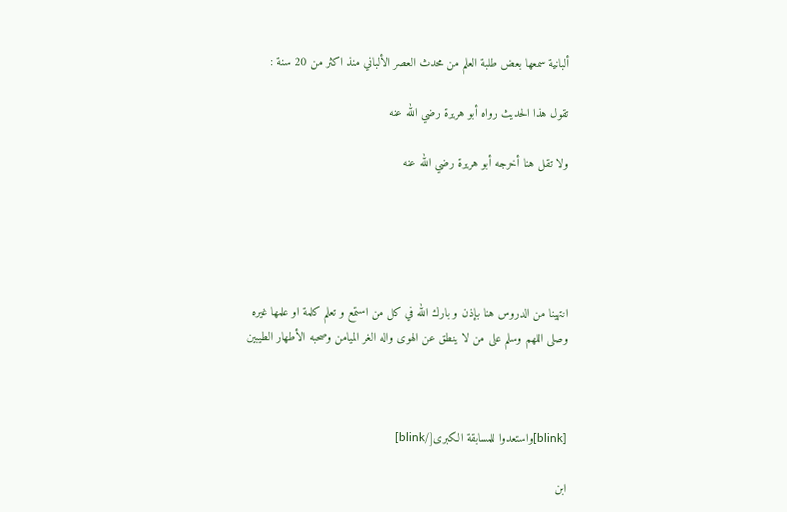ألبانية سمعها بعض طلبة العلم من محدث العصر الألباني منذ اكثر من 20 سنة :

تقول هذا الحديث رواه أبو هريرة رضي الله عنه

ولا تقل هنا أخرجه أبو هريرة رضي الله عنه





انتهينا من الدروس هنا بإذن و بارك الله في كل من استمع و تعلم كلمة او علمها غيره
وصلى اللهم وسلم على من لا ينطق عن الهوى واله الغر الميامن وصحبه الأطهار الطيبين



[blink]واستعدوا للمسابقة الكبرى[/blink]

ابن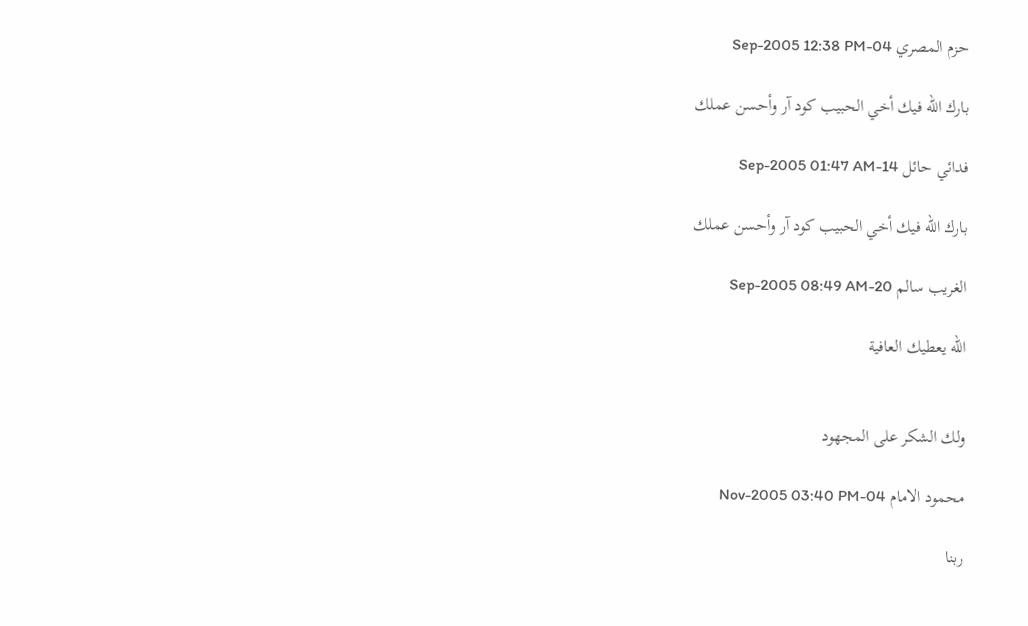حزم المصري 04-Sep-2005 12:38 PM

بارك الله فيك أخي الحبيب كود آر وأحسن عملك

فدائي حائل 14-Sep-2005 01:47 AM

بارك الله فيك أخي الحبيب كود آر وأحسن عملك

الغريب سالم 20-Sep-2005 08:49 AM

الله يعطيك العافية


ولك الشكر على المجهود

محمود الامام 04-Nov-2005 03:40 PM

ربنا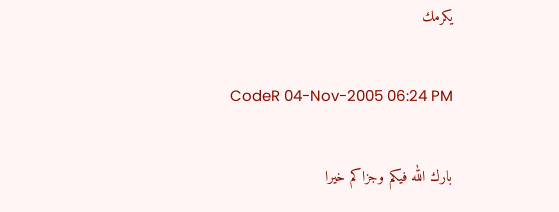يكرمك

CodeR 04-Nov-2005 06:24 PM

بارك الله فيكم وجزاكم خيرا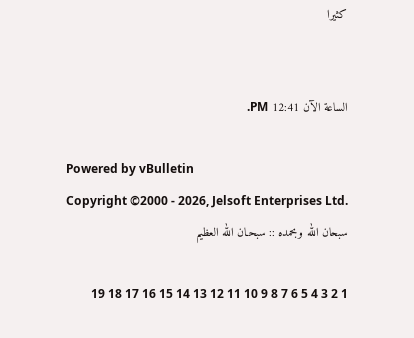كثيرا


الساعة الآن 12:41 PM.

Powered by vBulletin
Copyright ©2000 - 2026, Jelsoft Enterprises Ltd.
سبحان الله وبحمده :: سبحـان الله العظيم

1 2 3 4 5 6 7 8 9 10 11 12 13 14 15 16 17 18 19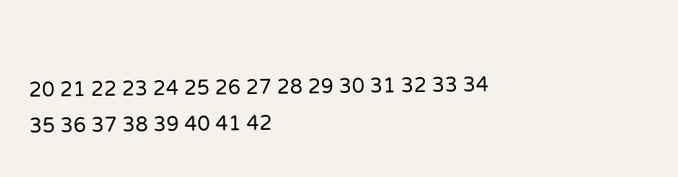20 21 22 23 24 25 26 27 28 29 30 31 32 33 34 35 36 37 38 39 40 41 42